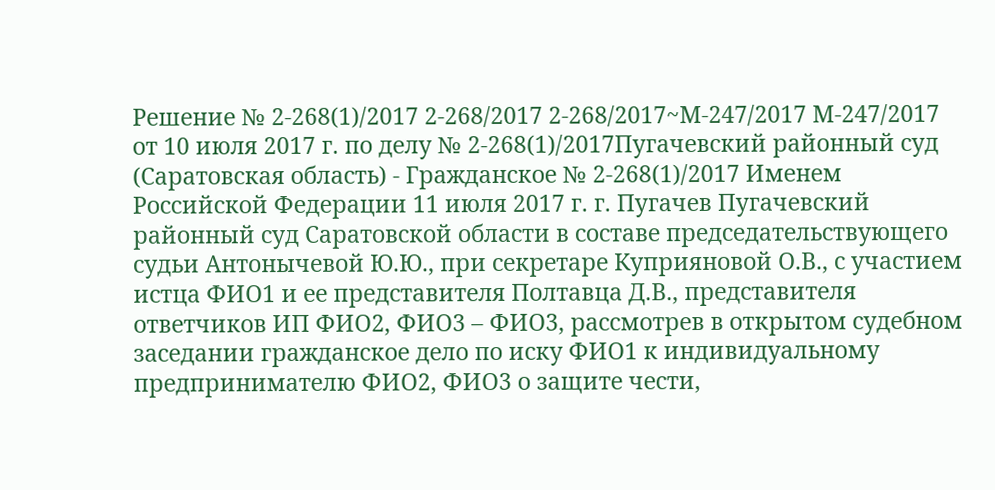Решение № 2-268(1)/2017 2-268/2017 2-268/2017~М-247/2017 М-247/2017 от 10 июля 2017 г. по делу № 2-268(1)/2017Пугачевский районный суд (Саратовская область) - Гражданское № 2-268(1)/2017 Именем Российской Федерации 11 июля 2017 г. г. Пугачев Пугачевский районный суд Саратовской области в составе председательствующего судьи Антонычевой Ю.Ю., при секретаре Куприяновой О.В., с участием истца ФИО1 и ее представителя Полтавца Д.В., представителя ответчиков ИП ФИО2, ФИО3 – ФИО3, рассмотрев в открытом судебном заседании гражданское дело по иску ФИО1 к индивидуальному предпринимателю ФИО2, ФИО3 о защите чести,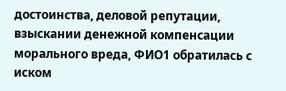достоинства, деловой репутации, взыскании денежной компенсации морального вреда, ФИО1 обратилась с иском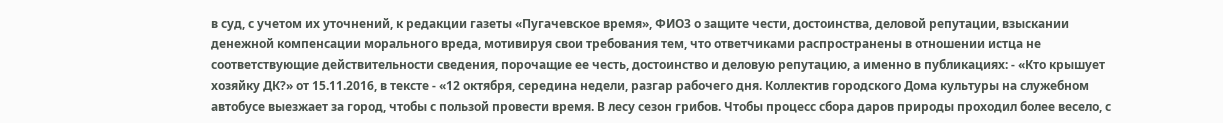в суд, с учетом их уточнений, к редакции газеты «Пугачевское время», ФИО3 о защите чести, достоинства, деловой репутации, взыскании денежной компенсации морального вреда, мотивируя свои требования тем, что ответчиками распространены в отношении истца не соответствующие действительности сведения, порочащие ее честь, достоинство и деловую репутацию, а именно в публикациях: - «Кто крышует хозяйку ДК?» от 15.11.2016, в тексте - «12 октября, середина недели, разгар рабочего дня. Коллектив городского Дома культуры на служебном автобусе выезжает за город, чтобы с пользой провести время. В лесу сезон грибов. Чтобы процесс сбора даров природы проходил более весело, с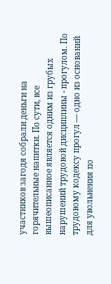участников загодя собрали деньги на горячительные напитки. По сути, все вышеописанное является одним из грубых нарушений трудовой дисциплины - прогулом. По трудовому кодексу прогул — одно из оснований для увольнения по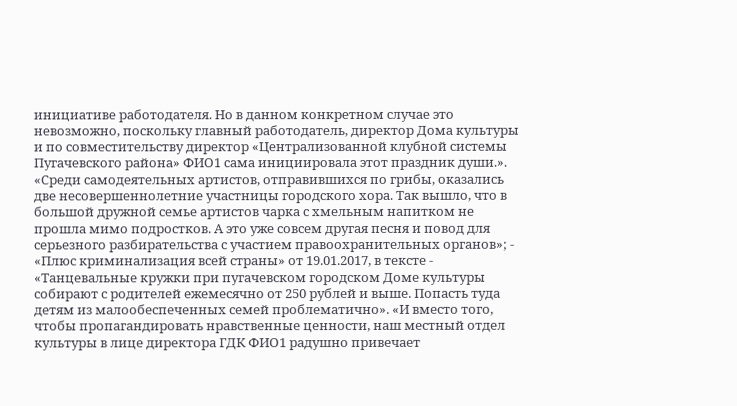инициативе работодателя. Но в данном конкретном случае это невозможно, поскольку главный работодатель, директор Дома культуры и по совместительству директор «Централизованной клубной системы Пугачевского района» ФИО1 сама инициировала этот праздник души.». «Среди самодеятельных артистов, отправившихся по грибы, оказались две несовершеннолетние участницы городского хора. Так вышло, что в большой дружной семье артистов чарка с хмельным напитком не прошла мимо подростков. А это уже совсем другая песня и повод для серьезного разбирательства с участием правоохранительных органов»; - «Плюс криминализация всей страны» от 19.01.2017, в тексте - «Танцевальные кружки при пугачевском городском Доме культуры собирают с родителей ежемесячно от 250 рублей и выше. Попасть туда детям из малообеспеченных семей проблематично». «И вместо того, чтобы пропагандировать нравственные ценности, наш местный отдел культуры в лице директора ГДК ФИО1 радушно привечает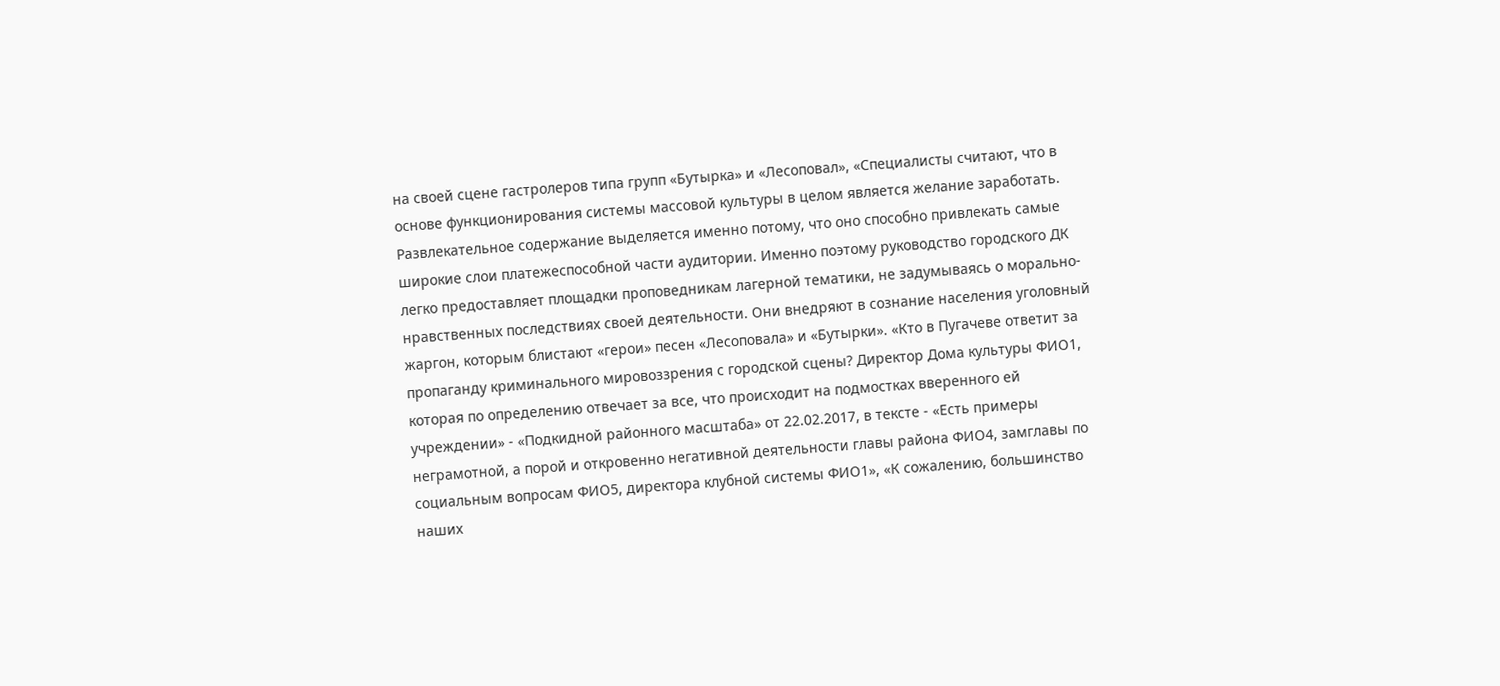на своей сцене гастролеров типа групп «Бутырка» и «Лесоповал», «Специалисты считают, что в основе функционирования системы массовой культуры в целом является желание заработать. Развлекательное содержание выделяется именно потому, что оно способно привлекать самые широкие слои платежеспособной части аудитории. Именно поэтому руководство городского ДК легко предоставляет площадки проповедникам лагерной тематики, не задумываясь о морально-нравственных последствиях своей деятельности. Они внедряют в сознание населения уголовный жаргон, которым блистают «герои» песен «Лесоповала» и «Бутырки». «Кто в Пугачеве ответит за пропаганду криминального мировоззрения с городской сцены? Директор Дома культуры ФИО1, которая по определению отвечает за все, что происходит на подмостках вверенного ей учреждении» - «Подкидной районного масштаба» от 22.02.2017, в тексте - «Есть примеры неграмотной, а порой и откровенно негативной деятельности главы района ФИО4, замглавы по социальным вопросам ФИО5, директора клубной системы ФИО1», «К сожалению, большинство наших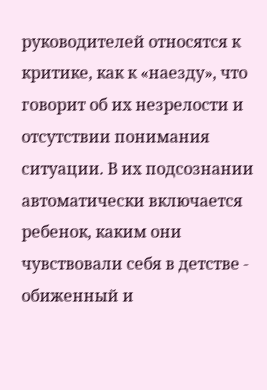руководителей относятся к критике, как к «наезду», что говорит об их незрелости и отсутствии понимания ситуации. В их подсознании автоматически включается ребенок, каким они чувствовали себя в детстве - обиженный и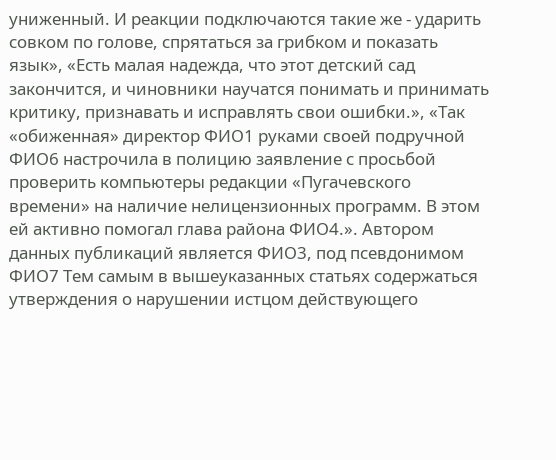униженный. И реакции подключаются такие же - ударить совком по голове, спрятаться за грибком и показать язык», «Есть малая надежда, что этот детский сад закончится, и чиновники научатся понимать и принимать критику, признавать и исправлять свои ошибки.», «Так «обиженная» директор ФИО1 руками своей подручной ФИО6 настрочила в полицию заявление с просьбой проверить компьютеры редакции «Пугачевского времени» на наличие нелицензионных программ. В этом ей активно помогал глава района ФИО4.». Автором данных публикаций является ФИО3, под псевдонимом ФИО7 Тем самым в вышеуказанных статьях содержаться утверждения о нарушении истцом действующего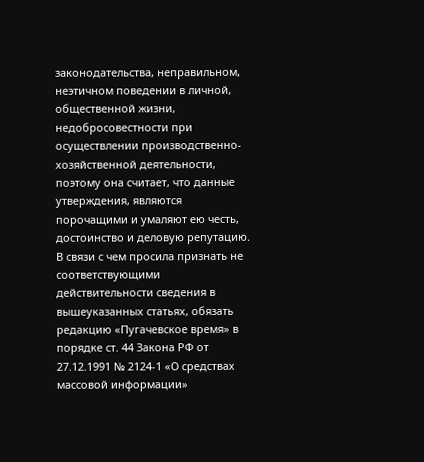законодательства, неправильном, неэтичном поведении в личной, общественной жизни, недобросовестности при осуществлении производственно-хозяйственной деятельности, поэтому она считает, что данные утверждения, являются порочащими и умаляют ею честь, достоинство и деловую репутацию. В связи с чем просила признать не соответствующими действительности сведения в вышеуказанных статьях, обязать редакцию «Пугачевское время» в порядке ст. 44 Закона РФ от 27.12.1991 № 2124-1 «О средствах массовой информации»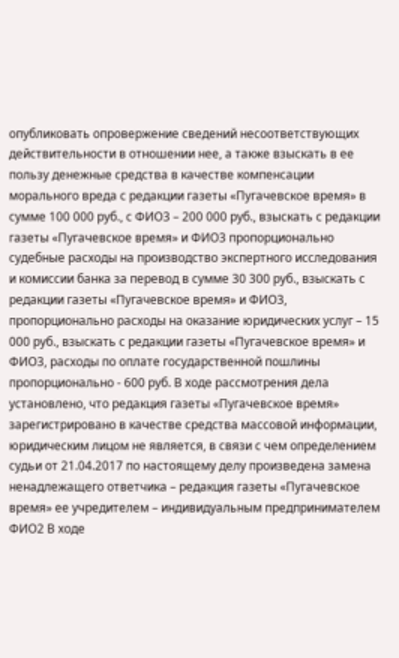опубликовать опровержение сведений несоответствующих действительности в отношении нее, а также взыскать в ее пользу денежные средства в качестве компенсации морального вреда с редакции газеты «Пугачевское время» в сумме 100 000 руб., с ФИО3 – 200 000 руб., взыскать с редакции газеты «Пугачевское время» и ФИО3 пропорционально судебные расходы на производство экспертного исследования и комиссии банка за перевод в сумме 30 300 руб., взыскать с редакции газеты «Пугачевское время» и ФИО3, пропорционально расходы на оказание юридических услуг – 15 000 руб., взыскать с редакции газеты «Пугачевское время» и ФИО3, расходы по оплате государственной пошлины пропорционально - 600 руб. В ходе рассмотрения дела установлено, что редакция газеты «Пугачевское время» зарегистрировано в качестве средства массовой информации, юридическим лицом не является, в связи с чем определением судьи от 21.04.2017 по настоящему делу произведена замена ненадлежащего ответчика – редакция газеты «Пугачевское время» ее учредителем – индивидуальным предпринимателем ФИО2 В ходе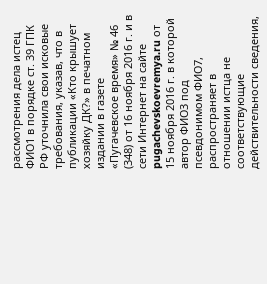рассмотрения дела истец ФИО1 в порядке ст. 39 ГПК РФ уточнила свои исковые требования, указав, что в публикации «Кто крышует хозяйку ДК?» в печатном издании в газете «Пугачевское время» № 46 (348) от 16 ноября 2016 г. и в сети Интернет на сайте pugachevskoevremya.ru от 15 ноября 2016 г. в которой автор ФИО3 под псевдонимом ФИО7, распространяет в отношении истца не соответствующие действительности сведения,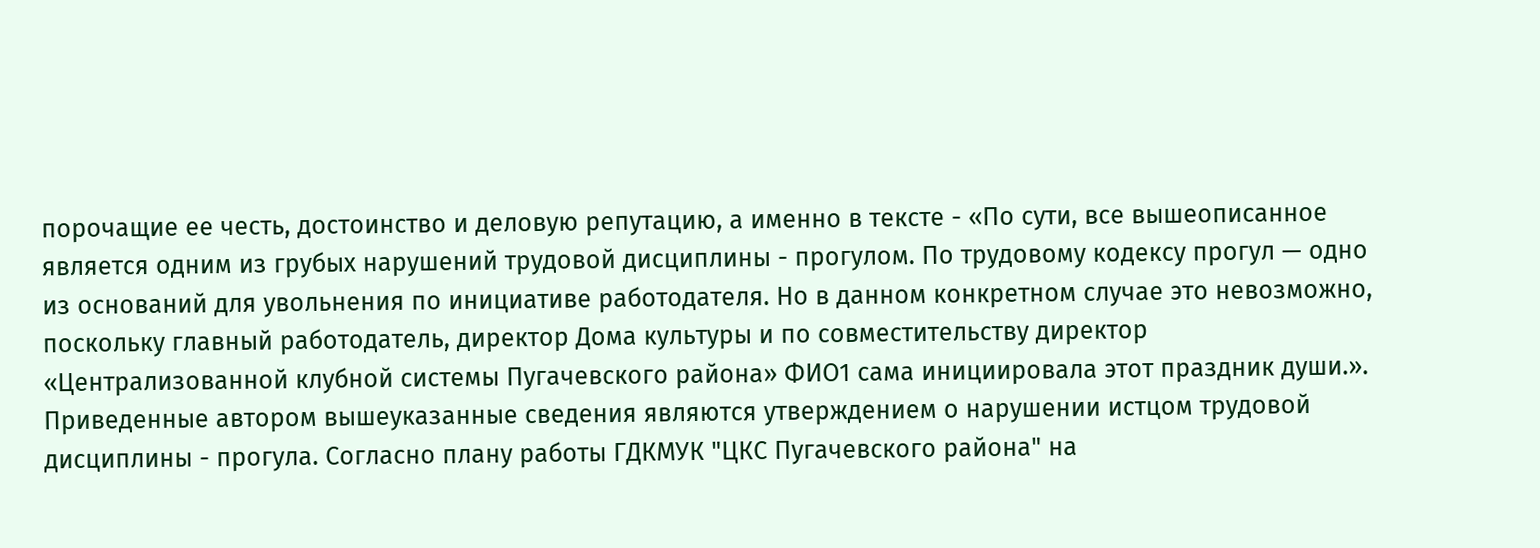порочащие ее честь, достоинство и деловую репутацию, а именно в тексте - «По сути, все вышеописанное является одним из грубых нарушений трудовой дисциплины - прогулом. По трудовому кодексу прогул — одно из оснований для увольнения по инициативе работодателя. Но в данном конкретном случае это невозможно, поскольку главный работодатель, директор Дома культуры и по совместительству директор «Централизованной клубной системы Пугачевского района» ФИО1 сама инициировала этот праздник души.». Приведенные автором вышеуказанные сведения являются утверждением о нарушении истцом трудовой дисциплины - прогула. Согласно плану работы ГДКМУК "ЦКС Пугачевского района" на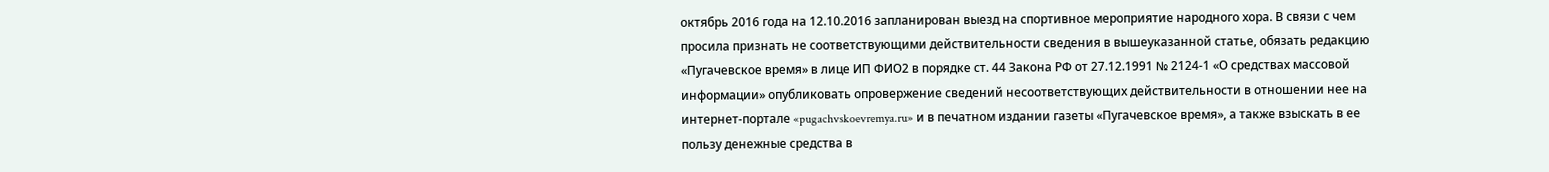октябрь 2016 года на 12.10.2016 запланирован выезд на спортивное мероприятие народного хора. В связи с чем просила признать не соответствующими действительности сведения в вышеуказанной статье, обязать редакцию «Пугачевское время» в лице ИП ФИО2 в порядке ст. 44 Закона РФ от 27.12.1991 № 2124-1 «О средствах массовой информации» опубликовать опровержение сведений несоответствующих действительности в отношении нее на интернет-портале «pugachvskoevremya.ru» и в печатном издании газеты «Пугачевское время», а также взыскать в ее пользу денежные средства в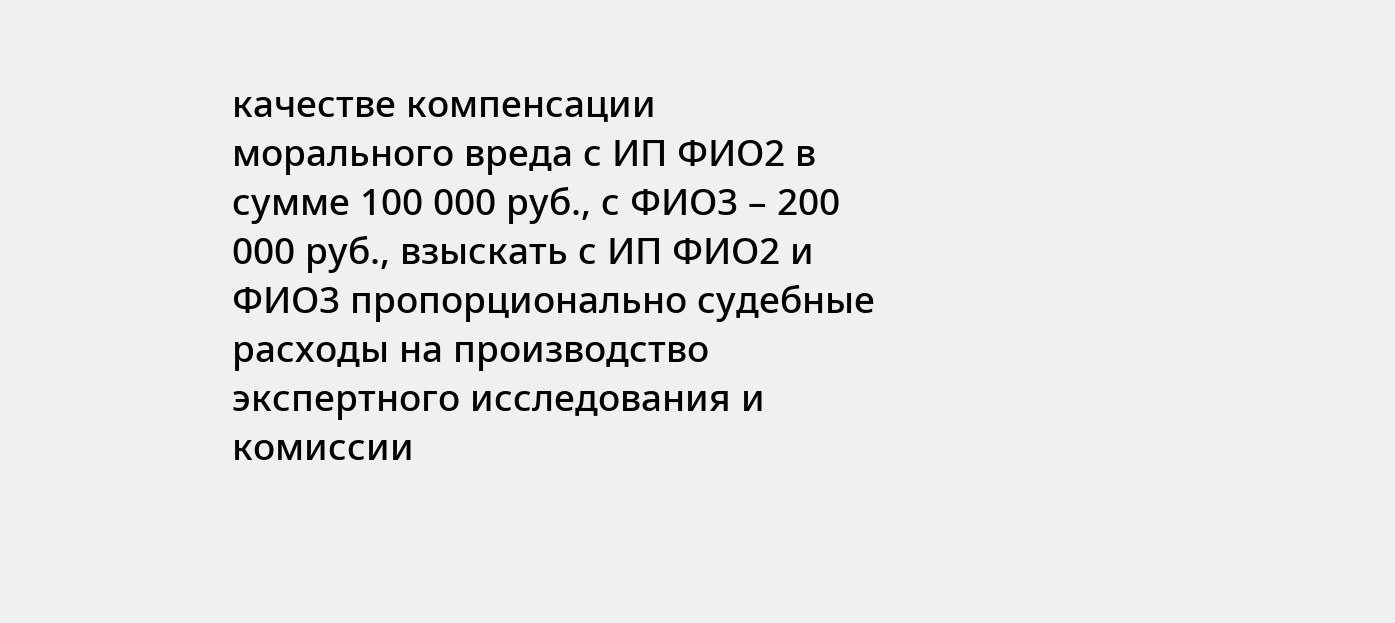качестве компенсации морального вреда с ИП ФИО2 в сумме 100 000 руб., с ФИО3 – 200 000 руб., взыскать с ИП ФИО2 и ФИО3 пропорционально судебные расходы на производство экспертного исследования и комиссии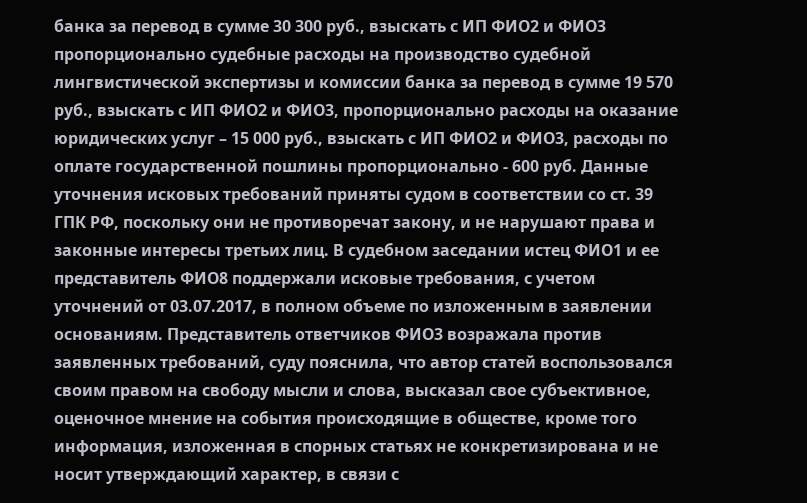банка за перевод в сумме 30 300 руб., взыскать с ИП ФИО2 и ФИО3 пропорционально судебные расходы на производство судебной лингвистической экспертизы и комиссии банка за перевод в сумме 19 570 руб., взыскать с ИП ФИО2 и ФИО3, пропорционально расходы на оказание юридических услуг – 15 000 руб., взыскать с ИП ФИО2 и ФИО3, расходы по оплате государственной пошлины пропорционально - 600 руб. Данные уточнения исковых требований приняты судом в соответствии со ст. 39 ГПК РФ, поскольку они не противоречат закону, и не нарушают права и законные интересы третьих лиц. В судебном заседании истец ФИО1 и ее представитель ФИО8 поддержали исковые требования, с учетом уточнений от 03.07.2017, в полном объеме по изложенным в заявлении основаниям. Представитель ответчиков ФИО3 возражала против заявленных требований, суду пояснила, что автор статей воспользовался своим правом на свободу мысли и слова, высказал свое субъективное, оценочное мнение на события происходящие в обществе, кроме того информация, изложенная в спорных статьях не конкретизирована и не носит утверждающий характер, в связи с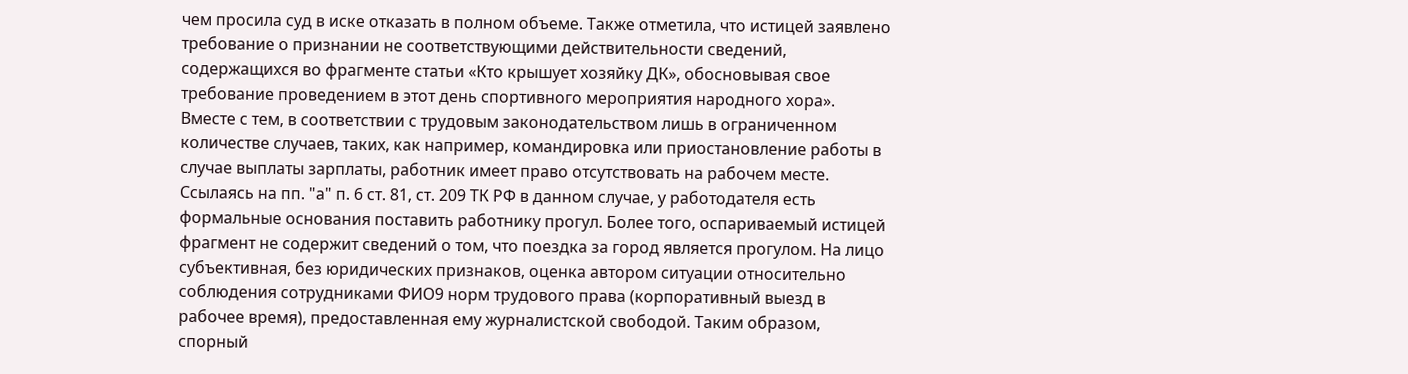чем просила суд в иске отказать в полном объеме. Также отметила, что истицей заявлено требование о признании не соответствующими действительности сведений, содержащихся во фрагменте статьи «Кто крышует хозяйку ДК», обосновывая свое требование проведением в этот день спортивного мероприятия народного хора». Вместе с тем, в соответствии с трудовым законодательством лишь в ограниченном количестве случаев, таких, как например, командировка или приостановление работы в случае выплаты зарплаты, работник имеет право отсутствовать на рабочем месте. Ссылаясь на пп. "а" п. 6 ст. 81, ст. 209 ТК РФ в данном случае, у работодателя есть формальные основания поставить работнику прогул. Более того, оспариваемый истицей фрагмент не содержит сведений о том, что поездка за город является прогулом. На лицо субъективная, без юридических признаков, оценка автором ситуации относительно соблюдения сотрудниками ФИО9 норм трудового права (корпоративный выезд в рабочее время), предоставленная ему журналистской свободой. Таким образом, спорный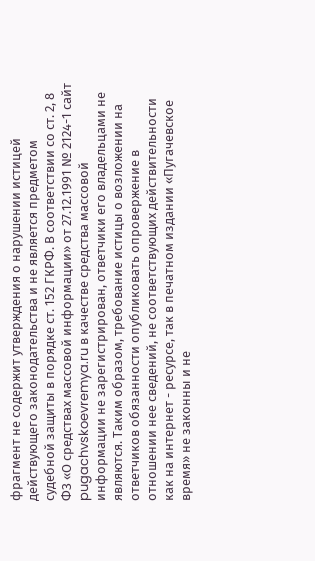фрагмент не содержит утверждения о нарушении истицей действующего законодательства и не является предметом судебной защиты в порядке ст. 152 ГКРФ. В соответствии со ст. 2, 8 ФЗ «О средствах массовой информации» от 27.12.1991 № 2124-1 сайт pugachvskoevremya.ru в качестве средства массовой информации не зарегистрирован, ответчики его владельцами не являются. Таким образом, требование истицы о возложении на ответчиков обязанности опубликовать опровержение в отношении нее сведений, не соответствующих действительности как на интернет - ресурсе, так в печатном издании «Пугачевское время» не законны и не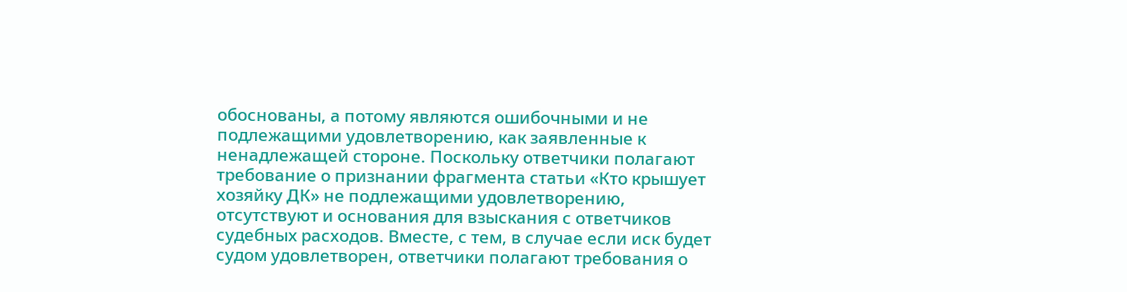обоснованы, а потому являются ошибочными и не подлежащими удовлетворению, как заявленные к ненадлежащей стороне. Поскольку ответчики полагают требование о признании фрагмента статьи «Кто крышует хозяйку ДК» не подлежащими удовлетворению, отсутствуют и основания для взыскания с ответчиков судебных расходов. Вместе, с тем, в случае если иск будет судом удовлетворен, ответчики полагают требования о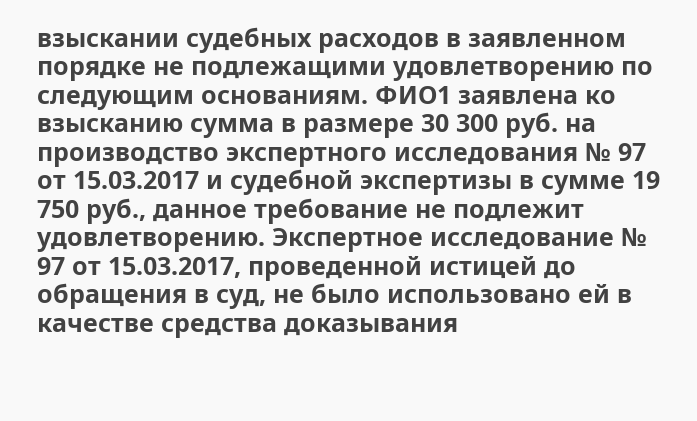взыскании судебных расходов в заявленном порядке не подлежащими удовлетворению по следующим основаниям. ФИО1 заявлена ко взысканию сумма в размере 30 300 руб. на производство экспертного исследования № 97 от 15.03.2017 и судебной экспертизы в сумме 19 750 руб., данное требование не подлежит удовлетворению. Экспертное исследование № 97 от 15.03.2017, проведенной истицей до обращения в суд, не было использовано ей в качестве средства доказывания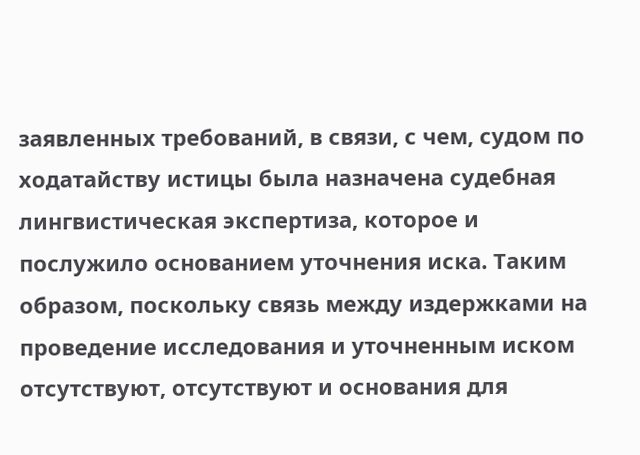заявленных требований, в связи, с чем, судом по ходатайству истицы была назначена судебная лингвистическая экспертиза, которое и послужило основанием уточнения иска. Таким образом, поскольку связь между издержками на проведение исследования и уточненным иском отсутствуют, отсутствуют и основания для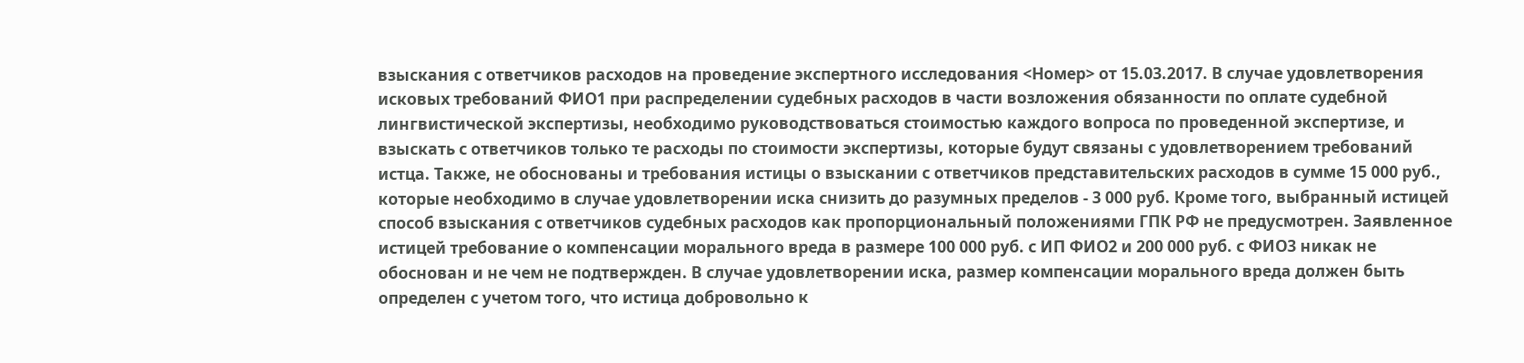взыскания с ответчиков расходов на проведение экспертного исследования <Номер> от 15.03.2017. В случае удовлетворения исковых требований ФИО1 при распределении судебных расходов в части возложения обязанности по оплате судебной лингвистической экспертизы, необходимо руководствоваться стоимостью каждого вопроса по проведенной экспертизе, и взыскать с ответчиков только те расходы по стоимости экспертизы, которые будут связаны с удовлетворением требований истца. Также, не обоснованы и требования истицы о взыскании с ответчиков представительских расходов в сумме 15 000 руб., которые необходимо в случае удовлетворении иска снизить до разумных пределов - 3 000 руб. Кроме того, выбранный истицей способ взыскания с ответчиков судебных расходов как пропорциональный положениями ГПК РФ не предусмотрен. Заявленное истицей требование о компенсации морального вреда в размере 100 000 руб. с ИП ФИО2 и 200 000 руб. с ФИО3 никак не обоснован и не чем не подтвержден. В случае удовлетворении иска, размер компенсации морального вреда должен быть определен с учетом того, что истица добровольно к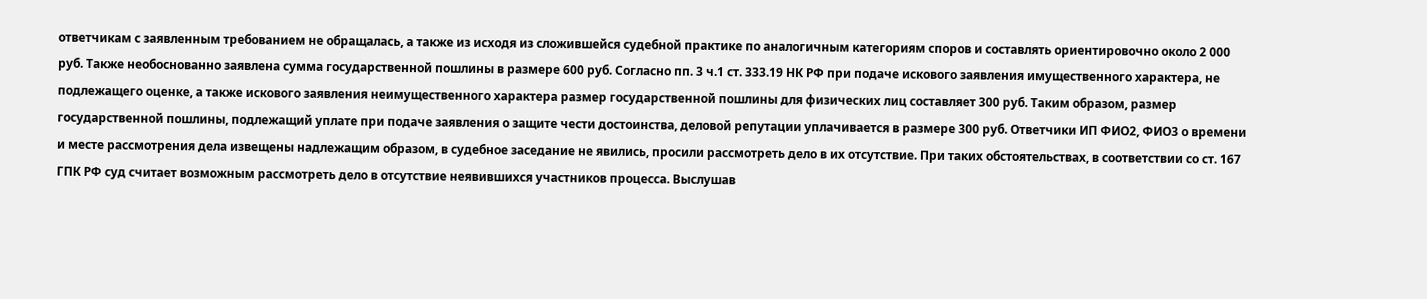ответчикам с заявленным требованием не обращалась, а также из исходя из сложившейся судебной практике по аналогичным категориям споров и составлять ориентировочно около 2 000 руб. Также необоснованно заявлена сумма государственной пошлины в размере 600 руб. Согласно пп. 3 ч.1 ст. 333.19 НК РФ при подаче искового заявления имущественного характера, не подлежащего оценке, а также искового заявления неимущественного характера размер государственной пошлины для физических лиц составляет 300 руб. Таким образом, размер государственной пошлины, подлежащий уплате при подаче заявления о защите чести достоинства, деловой репутации уплачивается в размере 300 руб. Ответчики ИП ФИО2, ФИО3 о времени и месте рассмотрения дела извещены надлежащим образом, в судебное заседание не явились, просили рассмотреть дело в их отсутствие. При таких обстоятельствах, в соответствии со ст. 167 ГПК РФ суд считает возможным рассмотреть дело в отсутствие неявившихся участников процесса. Выслушав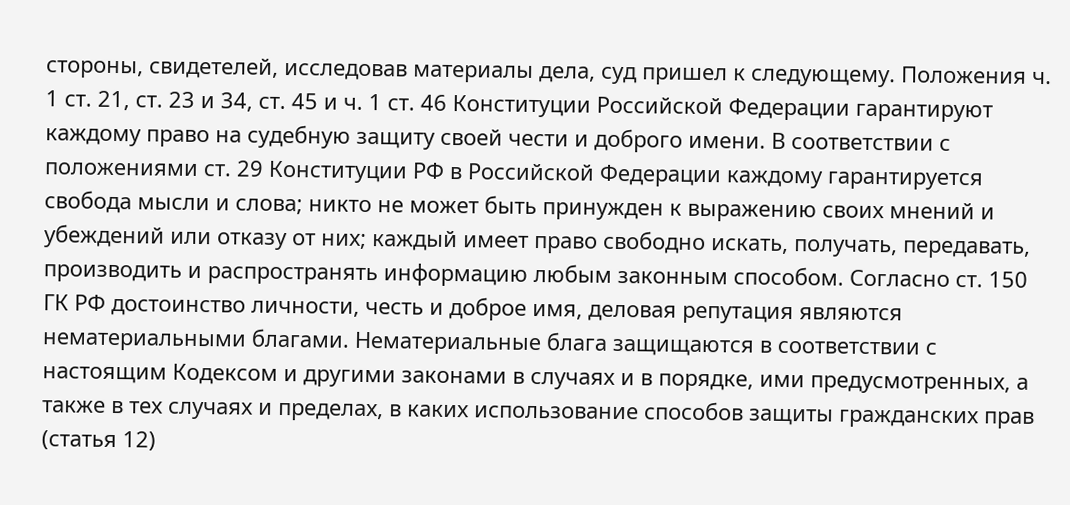стороны, свидетелей, исследовав материалы дела, суд пришел к следующему. Положения ч. 1 ст. 21, ст. 23 и 34, ст. 45 и ч. 1 ст. 46 Конституции Российской Федерации гарантируют каждому право на судебную защиту своей чести и доброго имени. В соответствии с положениями ст. 29 Конституции РФ в Российской Федерации каждому гарантируется свобода мысли и слова; никто не может быть принужден к выражению своих мнений и убеждений или отказу от них; каждый имеет право свободно искать, получать, передавать, производить и распространять информацию любым законным способом. Согласно ст. 150 ГК РФ достоинство личности, честь и доброе имя, деловая репутация являются нематериальными благами. Нематериальные блага защищаются в соответствии с настоящим Кодексом и другими законами в случаях и в порядке, ими предусмотренных, а также в тех случаях и пределах, в каких использование способов защиты гражданских прав (статья 12)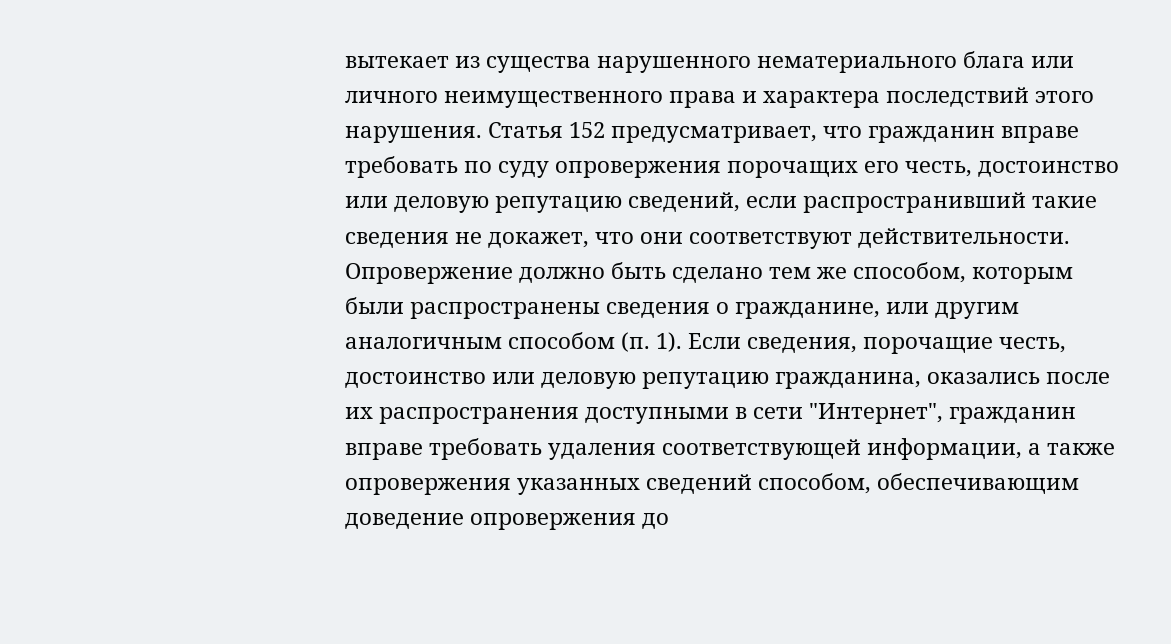вытекает из существа нарушенного нематериального блага или личного неимущественного права и характера последствий этого нарушения. Статья 152 предусматривает, что гражданин вправе требовать по суду опровержения порочащих его честь, достоинство или деловую репутацию сведений, если распространивший такие сведения не докажет, что они соответствуют действительности. Опровержение должно быть сделано тем же способом, которым были распространены сведения о гражданине, или другим аналогичным способом (п. 1). Если сведения, порочащие честь, достоинство или деловую репутацию гражданина, оказались после их распространения доступными в сети "Интернет", гражданин вправе требовать удаления соответствующей информации, а также опровержения указанных сведений способом, обеспечивающим доведение опровержения до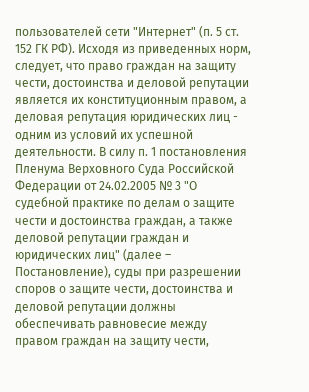пользователей сети "Интернет" (п. 5 ст. 152 ГК РФ). Исходя из приведенных норм, следует, что право граждан на защиту чести, достоинства и деловой репутации является их конституционным правом, а деловая репутация юридических лиц - одним из условий их успешной деятельности. В силу п. 1 постановления Пленума Верховного Суда Российской Федерации от 24.02.2005 № 3 "О судебной практике по делам о защите чести и достоинства граждан, а также деловой репутации граждан и юридических лиц" (далее – Постановление), суды при разрешении споров о защите чести, достоинства и деловой репутации должны обеспечивать равновесие между правом граждан на защиту чести,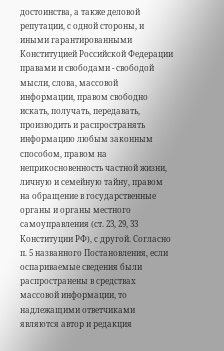достоинства, а также деловой репутации, с одной стороны, и иными гарантированными Конституцией Российской Федерации правами и свободами - свободой мысли, слова, массовой информации, правом свободно искать, получать, передавать, производить и распространять информацию любым законным способом, правом на неприкосновенность частной жизни, личную и семейную тайну, правом на обращение в государственные органы и органы местного самоуправления (ст. 23, 29, 33 Конституции РФ), с другой. Согласно п. 5 названного Постановления, если оспариваемые сведения были распространены в средствах массовой информации, то надлежащими ответчиками являются автор и редакция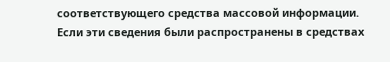соответствующего средства массовой информации. Если эти сведения были распространены в средствах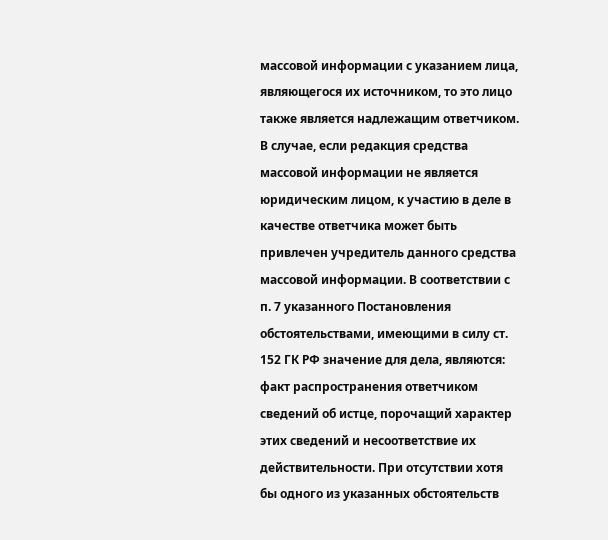массовой информации с указанием лица, являющегося их источником, то это лицо также является надлежащим ответчиком. В случае, если редакция средства массовой информации не является юридическим лицом, к участию в деле в качестве ответчика может быть привлечен учредитель данного средства массовой информации. В соответствии с п. 7 указанного Постановления обстоятельствами, имеющими в силу ст. 152 ГК РФ значение для дела, являются: факт распространения ответчиком сведений об истце, порочащий характер этих сведений и несоответствие их действительности. При отсутствии хотя бы одного из указанных обстоятельств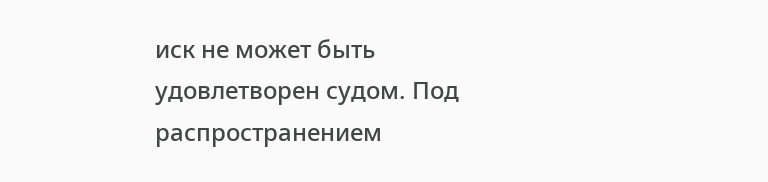иск не может быть удовлетворен судом. Под распространением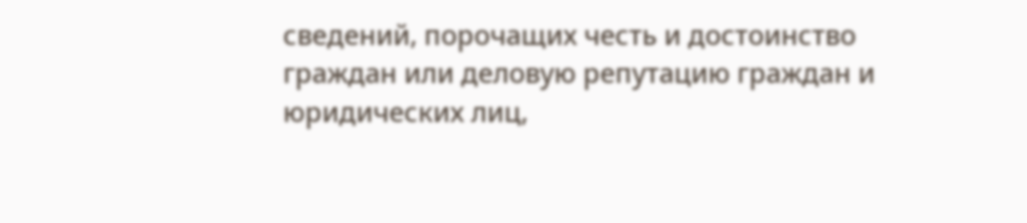сведений, порочащих честь и достоинство граждан или деловую репутацию граждан и юридических лиц,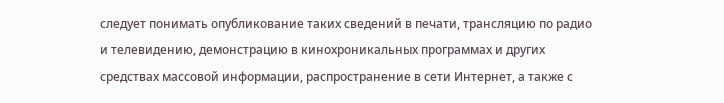следует понимать опубликование таких сведений в печати, трансляцию по радио и телевидению, демонстрацию в кинохроникальных программах и других средствах массовой информации, распространение в сети Интернет, а также с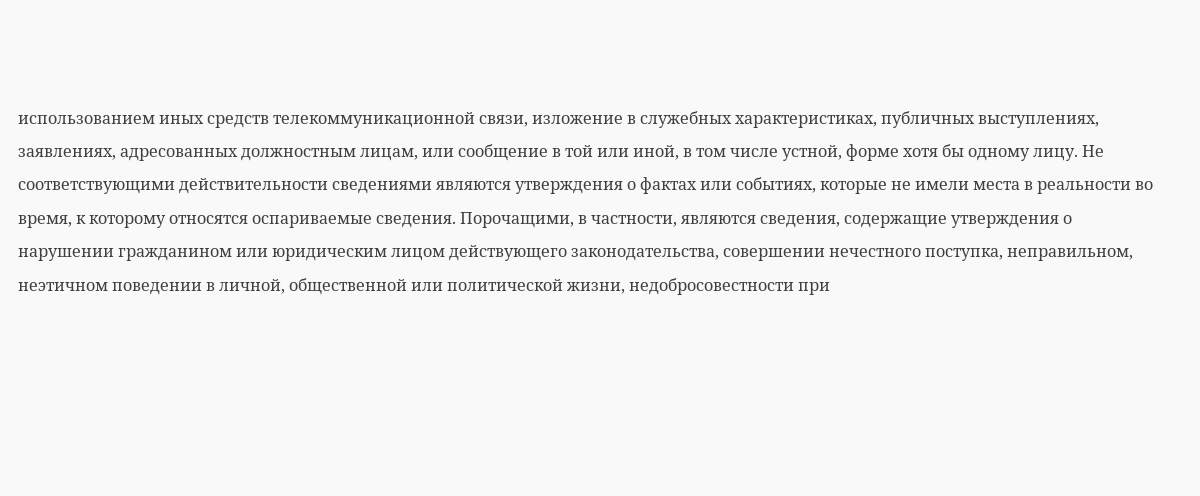использованием иных средств телекоммуникационной связи, изложение в служебных характеристиках, публичных выступлениях, заявлениях, адресованных должностным лицам, или сообщение в той или иной, в том числе устной, форме хотя бы одному лицу. Не соответствующими действительности сведениями являются утверждения о фактах или событиях, которые не имели места в реальности во время, к которому относятся оспариваемые сведения. Порочащими, в частности, являются сведения, содержащие утверждения о нарушении гражданином или юридическим лицом действующего законодательства, совершении нечестного поступка, неправильном, неэтичном поведении в личной, общественной или политической жизни, недобросовестности при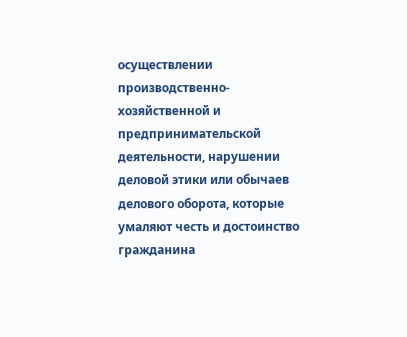осуществлении производственно-хозяйственной и предпринимательской деятельности, нарушении деловой этики или обычаев делового оборота, которые умаляют честь и достоинство гражданина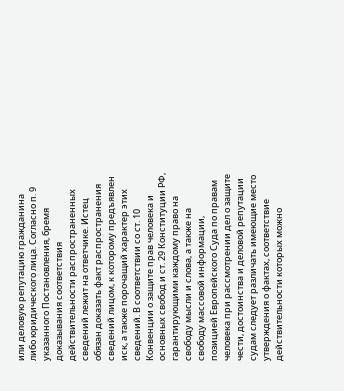или деловую репутацию гражданина либо юридического лица. Согласно п. 9 указанного Постановления, бремя доказывания соответствия действительности распространенных сведений лежит на ответчике. Истец обязан доказать факт распространения сведений лицом, к которому предъявлен иск, а также порочащий характер этих сведений. В соответствии со ст. 10 Конвенции о защите прав человека и основных свобод и ст. 29 Конституции РФ, гарантирующими каждому право на свободу мысли и слова, а также на свободу массовой информации, позицией Европейского Суда по правам человека при рассмотрении дел о защите чести, достоинства и деловой репутации судам следует различать имеющие место утверждения о фактах, соответствие действительности которых можно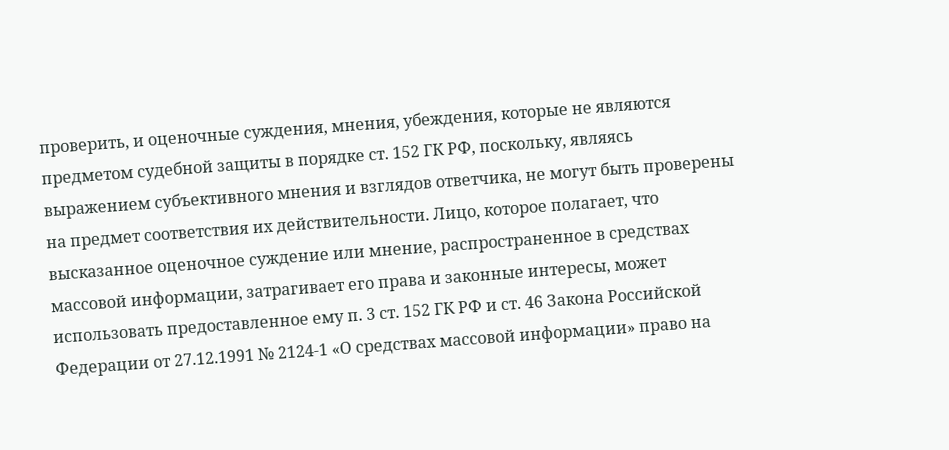проверить, и оценочные суждения, мнения, убеждения, которые не являются предметом судебной защиты в порядке ст. 152 ГК РФ, поскольку, являясь выражением субъективного мнения и взглядов ответчика, не могут быть проверены на предмет соответствия их действительности. Лицо, которое полагает, что высказанное оценочное суждение или мнение, распространенное в средствах массовой информации, затрагивает его права и законные интересы, может использовать предоставленное ему п. 3 ст. 152 ГК РФ и ст. 46 Закона Российской Федерации от 27.12.1991 № 2124-1 «О средствах массовой информации» право на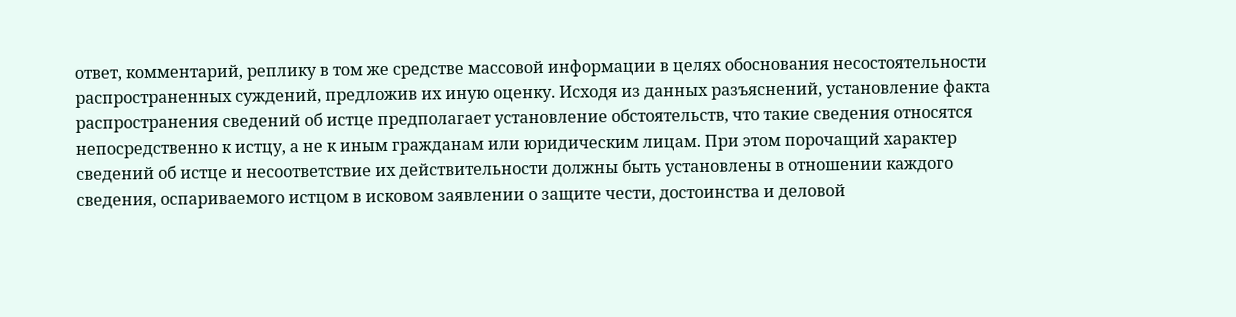ответ, комментарий, реплику в том же средстве массовой информации в целях обоснования несостоятельности распространенных суждений, предложив их иную оценку. Исходя из данных разъяснений, установление факта распространения сведений об истце предполагает установление обстоятельств, что такие сведения относятся непосредственно к истцу, а не к иным гражданам или юридическим лицам. При этом порочащий характер сведений об истце и несоответствие их действительности должны быть установлены в отношении каждого сведения, оспариваемого истцом в исковом заявлении о защите чести, достоинства и деловой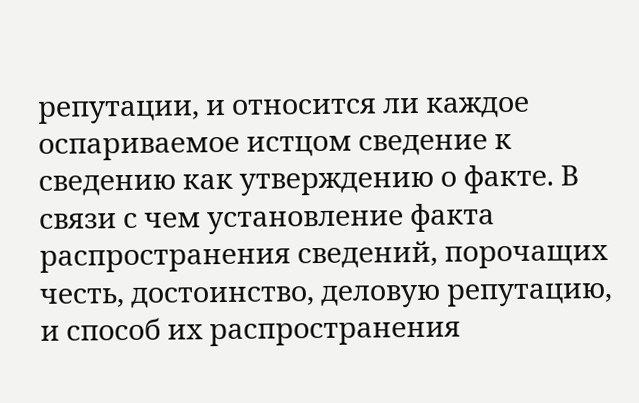репутации, и относится ли каждое оспариваемое истцом сведение к сведению как утверждению о факте. В связи с чем установление факта распространения сведений, порочащих честь, достоинство, деловую репутацию, и способ их распространения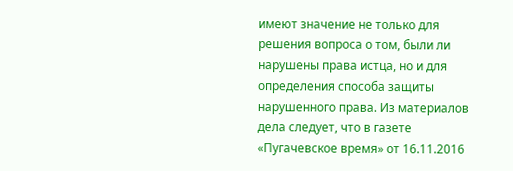имеют значение не только для решения вопроса о том, были ли нарушены права истца, но и для определения способа защиты нарушенного права. Из материалов дела следует, что в газете «Пугачевское время» от 16.11.2016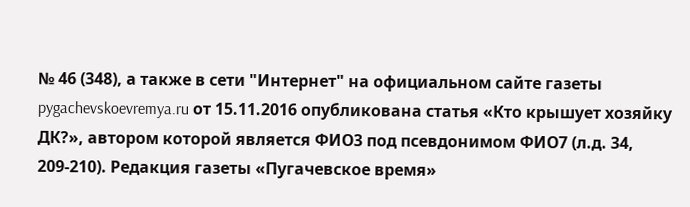№ 46 (348), а также в сети "Интернет" на официальном сайте газеты pygachevskoevremya.ru от 15.11.2016 опубликована статья «Кто крышует хозяйку ДК?», автором которой является ФИО3 под псевдонимом ФИО7 (л.д. 34, 209-210). Редакция газеты «Пугачевское время»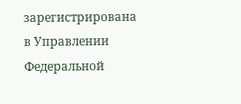зарегистрирована в Управлении Федеральной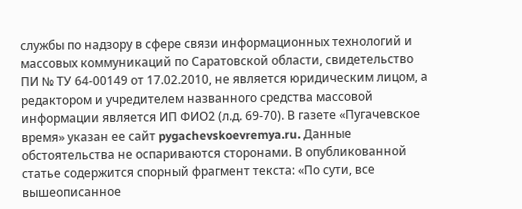службы по надзору в сфере связи информационных технологий и массовых коммуникаций по Саратовской области, свидетельство ПИ № ТУ 64-00149 от 17.02.2010, не является юридическим лицом, а редактором и учредителем названного средства массовой информации является ИП ФИО2 (л.д. 69-70). В газете «Пугачевское время» указан ее сайт pygachevskoevremya.ru. Данные обстоятельства не оспариваются сторонами. В опубликованной статье содержится спорный фрагмент текста: «По сути, все вышеописанное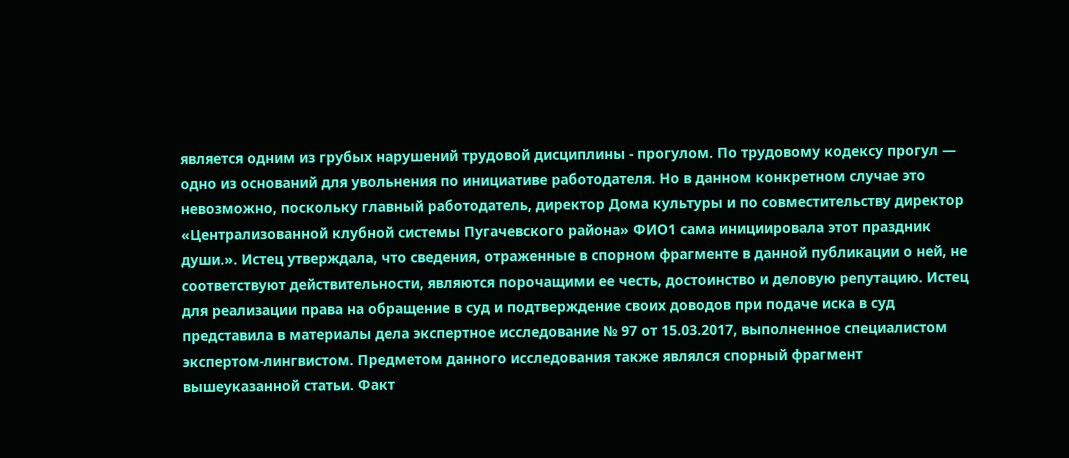является одним из грубых нарушений трудовой дисциплины - прогулом. По трудовому кодексу прогул — одно из оснований для увольнения по инициативе работодателя. Но в данном конкретном случае это невозможно, поскольку главный работодатель, директор Дома культуры и по совместительству директор «Централизованной клубной системы Пугачевского района» ФИО1 сама инициировала этот праздник души.». Истец утверждала, что сведения, отраженные в спорном фрагменте в данной публикации о ней, не соответствуют действительности, являются порочащими ее честь, достоинство и деловую репутацию. Истец для реализации права на обращение в суд и подтверждение своих доводов при подаче иска в суд представила в материалы дела экспертное исследование № 97 от 15.03.2017, выполненное специалистом экспертом-лингвистом. Предметом данного исследования также являлся спорный фрагмент вышеуказанной статьи. Факт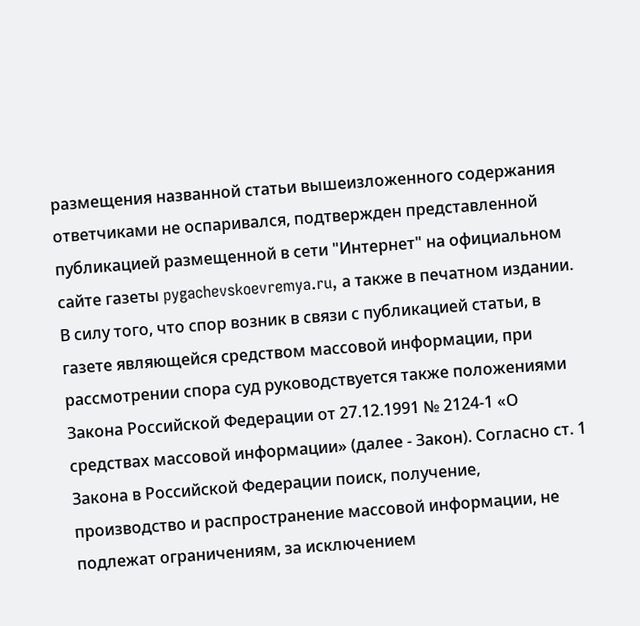размещения названной статьи вышеизложенного содержания ответчиками не оспаривался, подтвержден представленной публикацией размещенной в сети "Интернет" на официальном сайте газеты pygachevskoevremya.ru, а также в печатном издании. В силу того, что спор возник в связи с публикацией статьи, в газете являющейся средством массовой информации, при рассмотрении спора суд руководствуется также положениями Закона Российской Федерации от 27.12.1991 № 2124-1 «О средствах массовой информации» (далее - Закон). Согласно ст. 1 Закона в Российской Федерации поиск, получение, производство и распространение массовой информации, не подлежат ограничениям, за исключением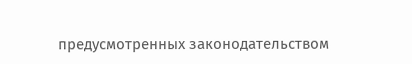предусмотренных законодательством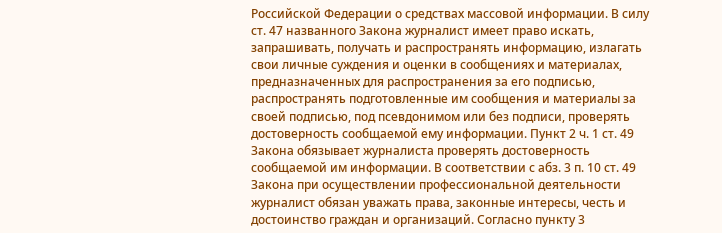Российской Федерации о средствах массовой информации. В силу ст. 47 названного Закона журналист имеет право искать, запрашивать, получать и распространять информацию, излагать свои личные суждения и оценки в сообщениях и материалах, предназначенных для распространения за его подписью, распространять подготовленные им сообщения и материалы за своей подписью, под псевдонимом или без подписи, проверять достоверность сообщаемой ему информации. Пункт 2 ч. 1 ст. 49 Закона обязывает журналиста проверять достоверность сообщаемой им информации. В соответствии с абз. 3 п. 10 ст. 49 Закона при осуществлении профессиональной деятельности журналист обязан уважать права, законные интересы, честь и достоинство граждан и организаций. Согласно пункту 3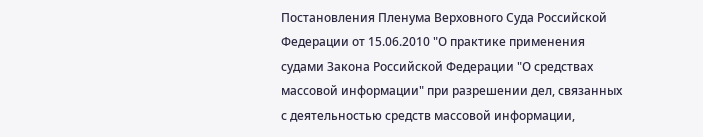Постановления Пленума Верховного Суда Российской Федерации от 15.06.2010 "О практике применения судами Закона Российской Федерации "О средствах массовой информации" при разрешении дел, связанных с деятельностью средств массовой информации,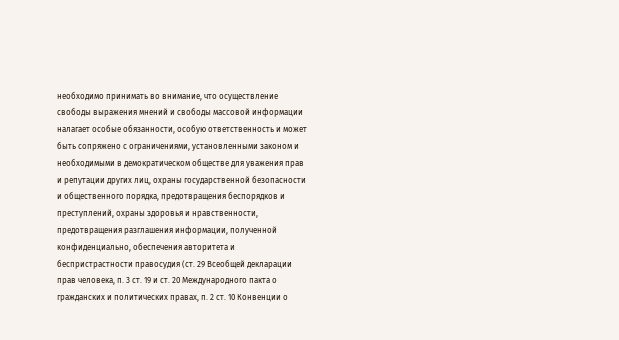необходимо принимать во внимание, что осуществление свободы выражения мнений и свободы массовой информации налагает особые обязанности, особую ответственность и может быть сопряжено с ограничениями, установленными законом и необходимыми в демократическом обществе для уважения прав и репутации других лиц, охраны государственной безопасности и общественного порядка, предотвращения беспорядков и преступлений, охраны здоровья и нравственности, предотвращения разглашения информации, полученной конфиденциально, обеспечения авторитета и беспристрастности правосудия (ст. 29 Всеобщей декларации прав человека, п. 3 ст. 19 и ст. 20 Международного пакта о гражданских и политических правах, п. 2 ст. 10 Конвенции о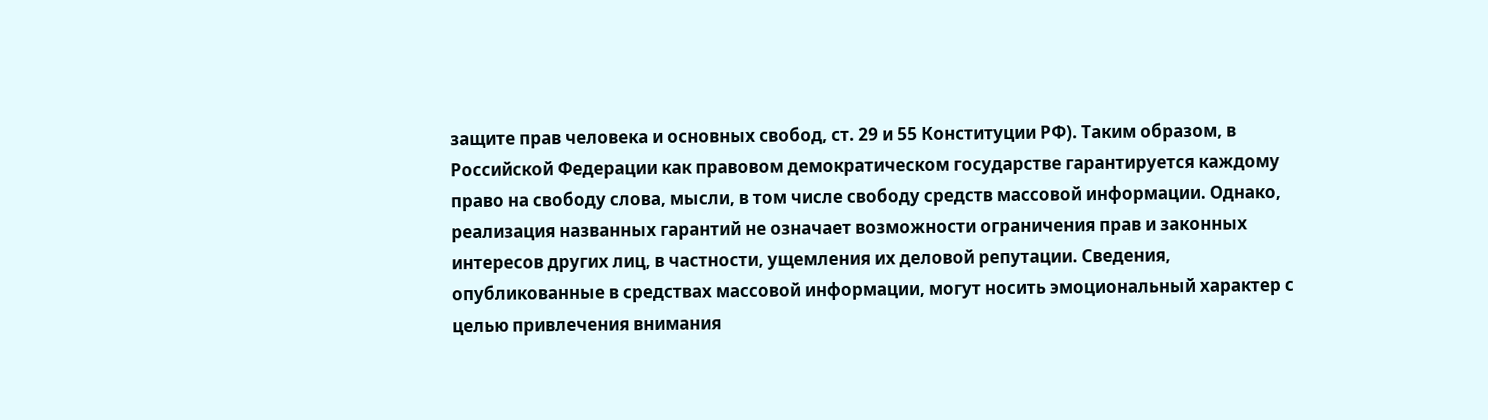защите прав человека и основных свобод, ст. 29 и 55 Конституции РФ). Таким образом, в Российской Федерации как правовом демократическом государстве гарантируется каждому право на свободу слова, мысли, в том числе свободу средств массовой информации. Однако, реализация названных гарантий не означает возможности ограничения прав и законных интересов других лиц, в частности, ущемления их деловой репутации. Сведения, опубликованные в средствах массовой информации, могут носить эмоциональный характер с целью привлечения внимания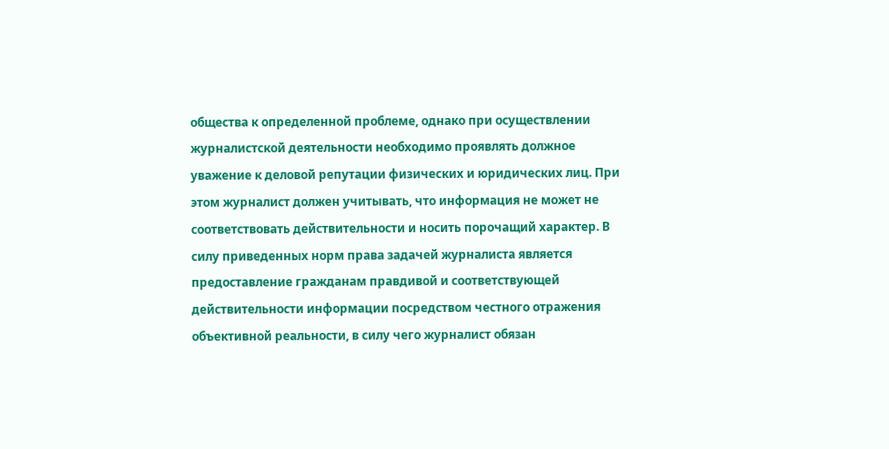общества к определенной проблеме, однако при осуществлении журналистской деятельности необходимо проявлять должное уважение к деловой репутации физических и юридических лиц. При этом журналист должен учитывать, что информация не может не соответствовать действительности и носить порочащий характер. В силу приведенных норм права задачей журналиста является предоставление гражданам правдивой и соответствующей действительности информации посредством честного отражения объективной реальности, в силу чего журналист обязан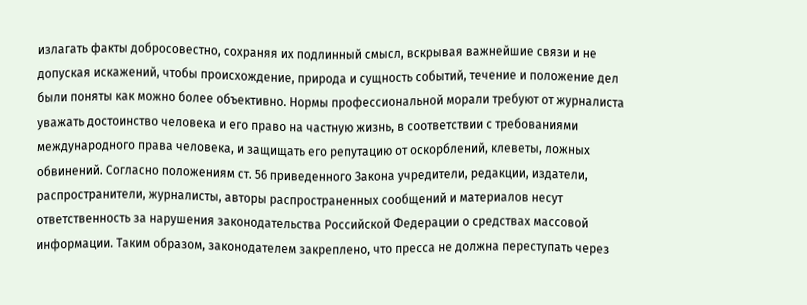излагать факты добросовестно, сохраняя их подлинный смысл, вскрывая важнейшие связи и не допуская искажений, чтобы происхождение, природа и сущность событий, течение и положение дел были поняты как можно более объективно. Нормы профессиональной морали требуют от журналиста уважать достоинство человека и его право на частную жизнь, в соответствии с требованиями международного права человека, и защищать его репутацию от оскорблений, клеветы, ложных обвинений. Согласно положениям ст. 56 приведенного Закона учредители, редакции, издатели, распространители, журналисты, авторы распространенных сообщений и материалов несут ответственность за нарушения законодательства Российской Федерации о средствах массовой информации. Таким образом, законодателем закреплено, что пресса не должна переступать через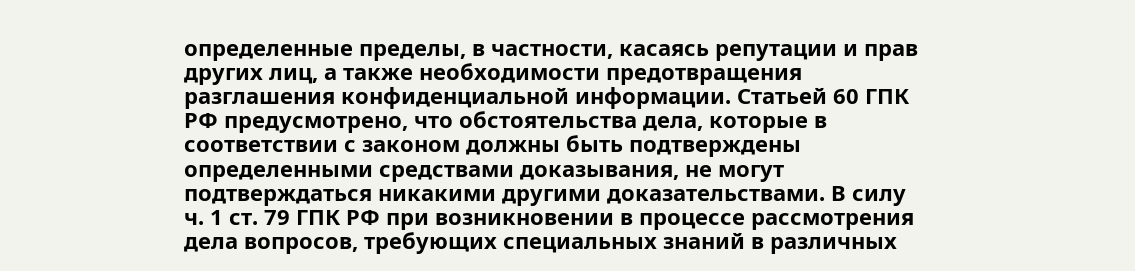определенные пределы, в частности, касаясь репутации и прав других лиц, а также необходимости предотвращения разглашения конфиденциальной информации. Статьей 60 ГПК РФ предусмотрено, что обстоятельства дела, которые в соответствии с законом должны быть подтверждены определенными средствами доказывания, не могут подтверждаться никакими другими доказательствами. В силу ч. 1 ст. 79 ГПК РФ при возникновении в процессе рассмотрения дела вопросов, требующих специальных знаний в различных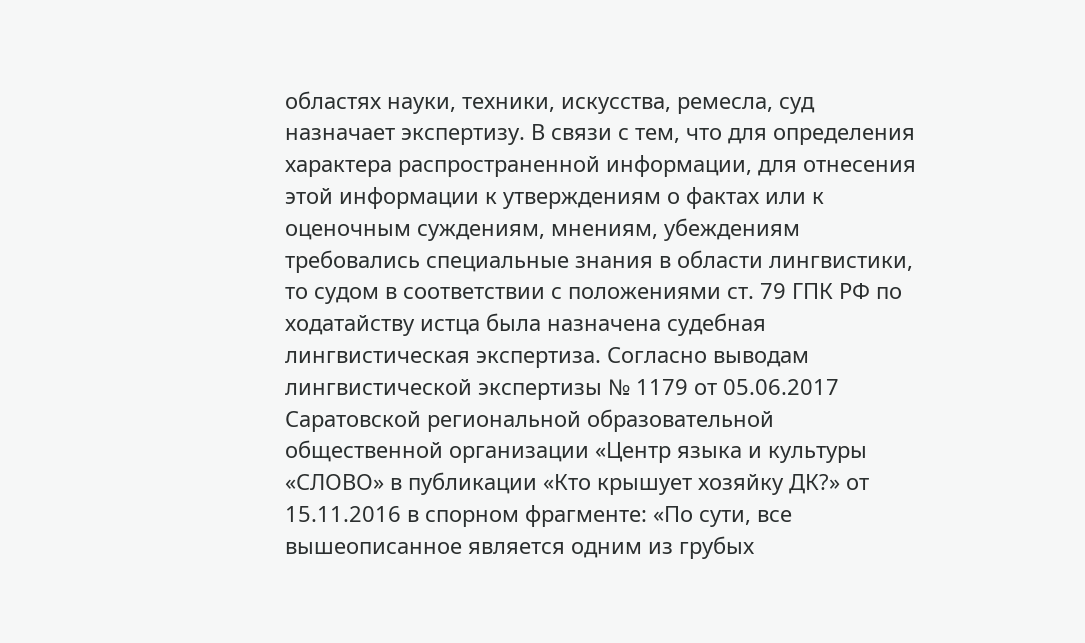областях науки, техники, искусства, ремесла, суд назначает экспертизу. В связи с тем, что для определения характера распространенной информации, для отнесения этой информации к утверждениям о фактах или к оценочным суждениям, мнениям, убеждениям требовались специальные знания в области лингвистики, то судом в соответствии с положениями ст. 79 ГПК РФ по ходатайству истца была назначена судебная лингвистическая экспертиза. Согласно выводам лингвистической экспертизы № 1179 от 05.06.2017 Саратовской региональной образовательной общественной организации «Центр языка и культуры «СЛОВО» в публикации «Кто крышует хозяйку ДК?» от 15.11.2016 в спорном фрагменте: «По сути, все вышеописанное является одним из грубых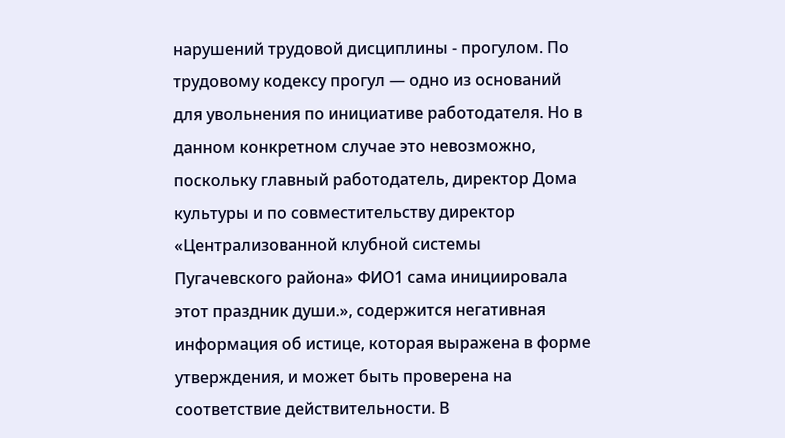нарушений трудовой дисциплины - прогулом. По трудовому кодексу прогул — одно из оснований для увольнения по инициативе работодателя. Но в данном конкретном случае это невозможно, поскольку главный работодатель, директор Дома культуры и по совместительству директор «Централизованной клубной системы Пугачевского района» ФИО1 сама инициировала этот праздник души.», содержится негативная информация об истице, которая выражена в форме утверждения, и может быть проверена на соответствие действительности. В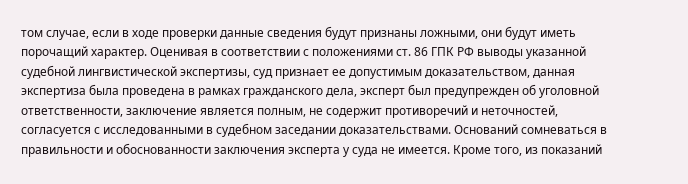том случае, если в ходе проверки данные сведения будут признаны ложными, они будут иметь порочащий характер. Оценивая в соответствии с положениями ст. 86 ГПК РФ выводы указанной судебной лингвистической экспертизы, суд признает ее допустимым доказательством, данная экспертиза была проведена в рамках гражданского дела, эксперт был предупрежден об уголовной ответственности, заключение является полным, не содержит противоречий и неточностей, согласуется с исследованными в судебном заседании доказательствами. Оснований сомневаться в правильности и обоснованности заключения эксперта у суда не имеется. Кроме того, из показаний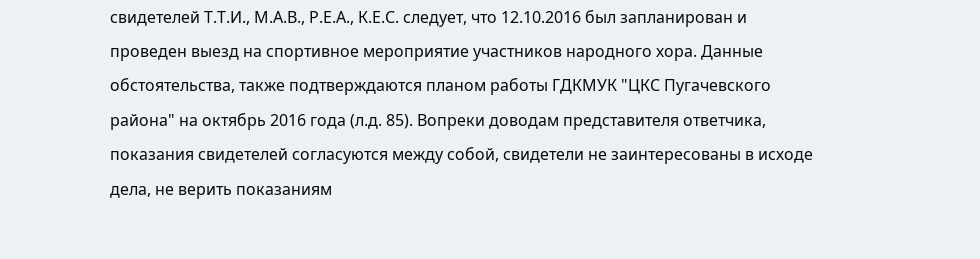свидетелей Т.Т.И., М.А.В., Р.Е.А., К.Е.С. следует, что 12.10.2016 был запланирован и проведен выезд на спортивное мероприятие участников народного хора. Данные обстоятельства, также подтверждаются планом работы ГДКМУК "ЦКС Пугачевского района" на октябрь 2016 года (л.д. 85). Вопреки доводам представителя ответчика, показания свидетелей согласуются между собой, свидетели не заинтересованы в исходе дела, не верить показаниям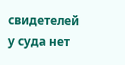свидетелей у суда нет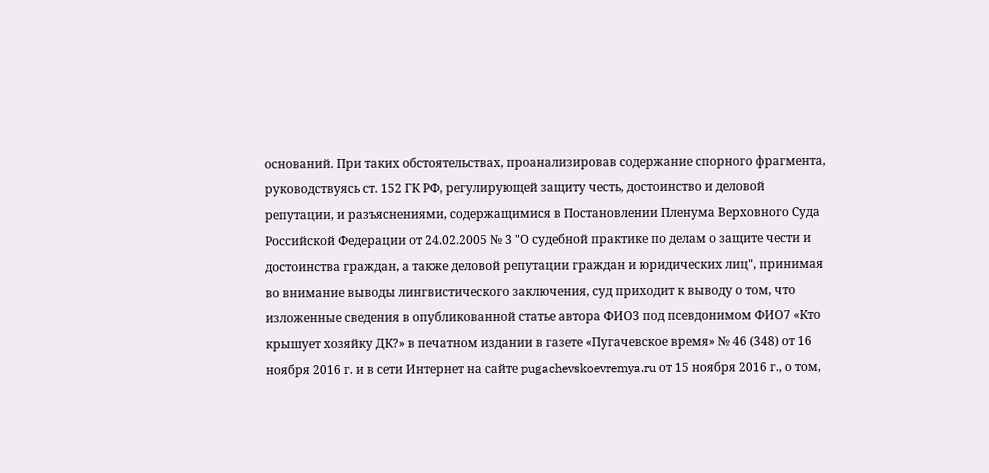оснований. При таких обстоятельствах, проанализировав содержание спорного фрагмента, руководствуясь ст. 152 ГК РФ, регулирующей защиту честь, достоинство и деловой репутации, и разъяснениями, содержащимися в Постановлении Пленума Верховного Суда Российской Федерации от 24.02.2005 № 3 "О судебной практике по делам о защите чести и достоинства граждан, а также деловой репутации граждан и юридических лиц", принимая во внимание выводы лингвистического заключения, суд приходит к выводу о том, что изложенные сведения в опубликованной статье автора ФИО3 под псевдонимом ФИО7 «Кто крышует хозяйку ДК?» в печатном издании в газете «Пугачевское время» № 46 (348) от 16 ноября 2016 г. и в сети Интернет на сайте pugachevskoevremya.ru от 15 ноября 2016 г., о том,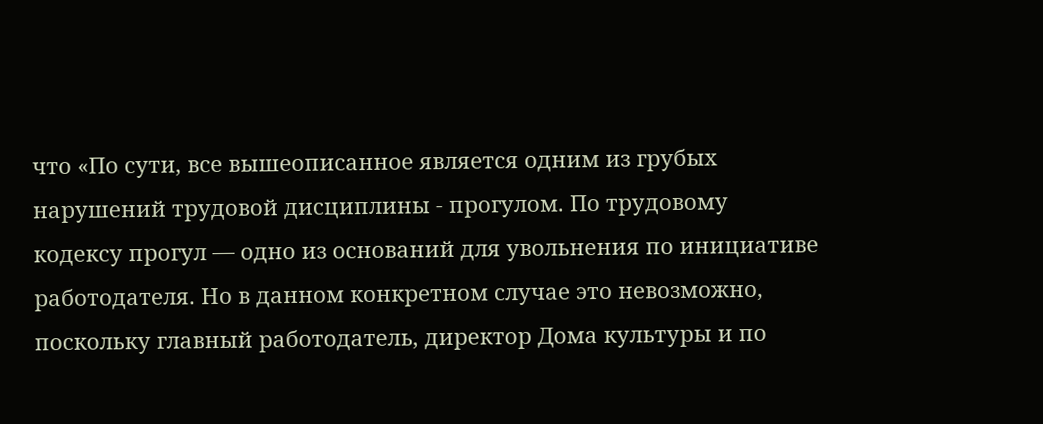что «По сути, все вышеописанное является одним из грубых нарушений трудовой дисциплины - прогулом. По трудовому кодексу прогул — одно из оснований для увольнения по инициативе работодателя. Но в данном конкретном случае это невозможно, поскольку главный работодатель, директор Дома культуры и по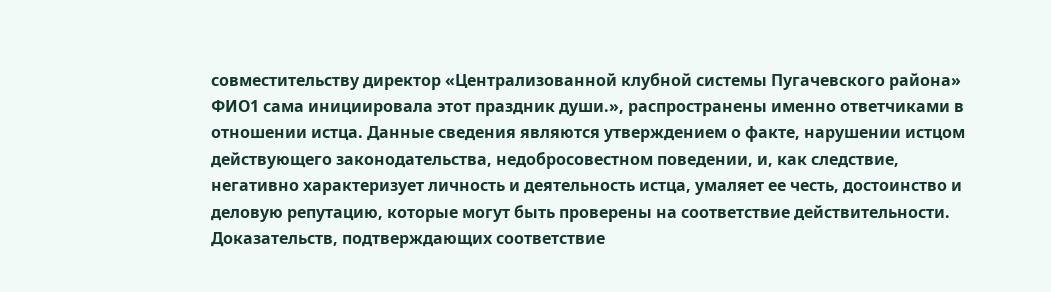совместительству директор «Централизованной клубной системы Пугачевского района» ФИО1 сама инициировала этот праздник души.», распространены именно ответчиками в отношении истца. Данные сведения являются утверждением о факте, нарушении истцом действующего законодательства, недобросовестном поведении, и, как следствие, негативно характеризует личность и деятельность истца, умаляет ее честь, достоинство и деловую репутацию, которые могут быть проверены на соответствие действительности. Доказательств, подтверждающих соответствие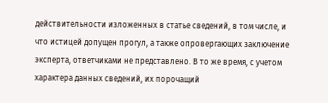действительности изложенных в статье сведений, в том числе, и что истицей допущен прогул, а также опровергающих заключение эксперта, ответчиками не представлено. В то же время, с учетом характера данных сведений, их порочащий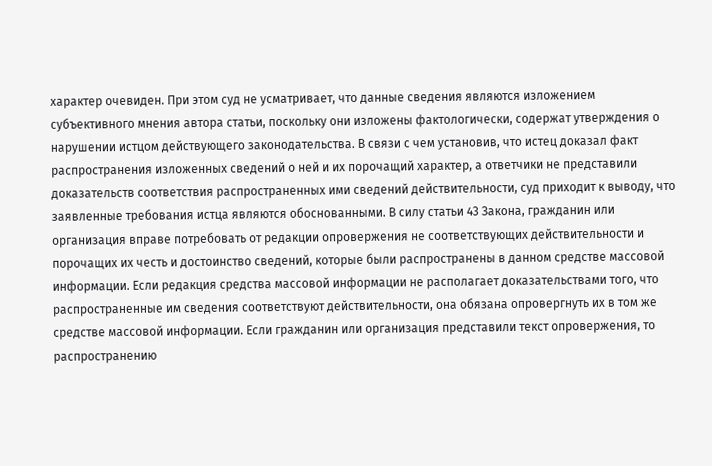характер очевиден. При этом суд не усматривает, что данные сведения являются изложением субъективного мнения автора статьи, поскольку они изложены фактологически, содержат утверждения о нарушении истцом действующего законодательства. В связи с чем установив, что истец доказал факт распространения изложенных сведений о ней и их порочащий характер, а ответчики не представили доказательств соответствия распространенных ими сведений действительности, суд приходит к выводу, что заявленные требования истца являются обоснованными. В силу статьи 43 Закона, гражданин или организация вправе потребовать от редакции опровержения не соответствующих действительности и порочащих их честь и достоинство сведений, которые были распространены в данном средстве массовой информации. Если редакция средства массовой информации не располагает доказательствами того, что распространенные им сведения соответствуют действительности, она обязана опровергнуть их в том же средстве массовой информации. Если гражданин или организация представили текст опровержения, то распространению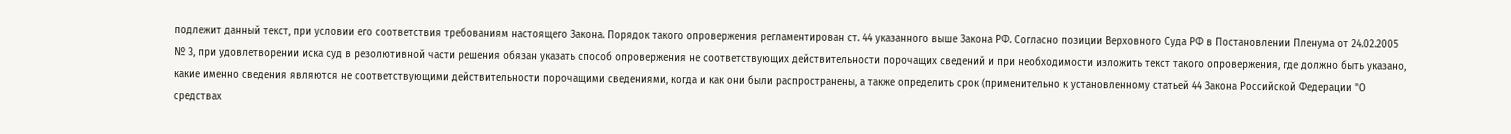подлежит данный текст, при условии его соответствия требованиям настоящего Закона. Порядок такого опровержения регламентирован ст. 44 указанного выше Закона РФ. Согласно позиции Верховного Суда РФ в Постановлении Пленума от 24.02.2005 № 3, при удовлетворении иска суд в резолютивной части решения обязан указать способ опровержения не соответствующих действительности порочащих сведений и при необходимости изложить текст такого опровержения, где должно быть указано, какие именно сведения являются не соответствующими действительности порочащими сведениями, когда и как они были распространены, а также определить срок (применительно к установленному статьей 44 Закона Российской Федерации "О средствах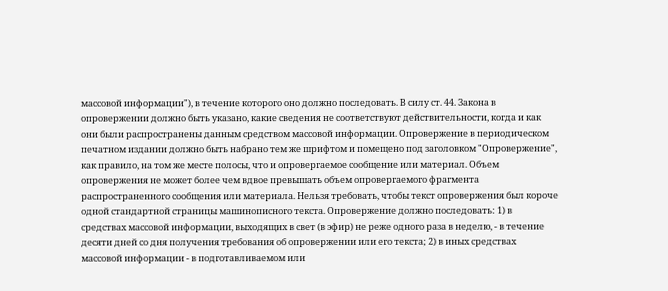массовой информации"), в течение которого оно должно последовать. В силу ст. 44. Закона в опровержении должно быть указано, какие сведения не соответствуют действительности, когда и как они были распространены данным средством массовой информации. Опровержение в периодическом печатном издании должно быть набрано тем же шрифтом и помещено под заголовком "Опровержение", как правило, на том же месте полосы, что и опровергаемое сообщение или материал. Объем опровержения не может более чем вдвое превышать объем опровергаемого фрагмента распространенного сообщения или материала. Нельзя требовать, чтобы текст опровержения был короче одной стандартной страницы машинописного текста. Опровержение должно последовать: 1) в средствах массовой информации, выходящих в свет (в эфир) не реже одного раза в неделю, - в течение десяти дней со дня получения требования об опровержении или его текста; 2) в иных средствах массовой информации - в подготавливаемом или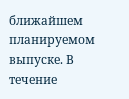ближайшем планируемом выпуске. В течение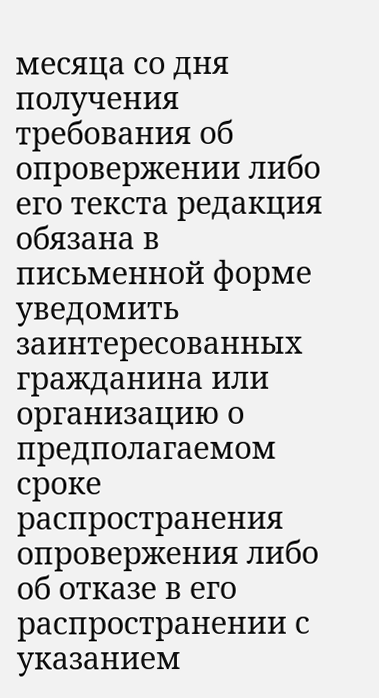месяца со дня получения требования об опровержении либо его текста редакция обязана в письменной форме уведомить заинтересованных гражданина или организацию о предполагаемом сроке распространения опровержения либо об отказе в его распространении с указанием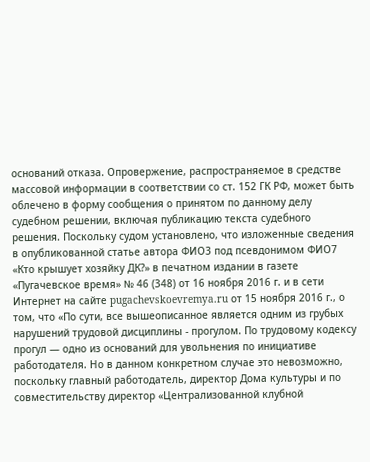оснований отказа. Опровержение, распространяемое в средстве массовой информации в соответствии со ст. 152 ГК РФ, может быть облечено в форму сообщения о принятом по данному делу судебном решении, включая публикацию текста судебного решения. Поскольку судом установлено, что изложенные сведения в опубликованной статье автора ФИО3 под псевдонимом ФИО7 «Кто крышует хозяйку ДК?» в печатном издании в газете «Пугачевское время» № 46 (348) от 16 ноября 2016 г. и в сети Интернет на сайте pugachevskoevremya.ru от 15 ноября 2016 г., о том, что «По сути, все вышеописанное является одним из грубых нарушений трудовой дисциплины - прогулом. По трудовому кодексу прогул — одно из оснований для увольнения по инициативе работодателя. Но в данном конкретном случае это невозможно, поскольку главный работодатель, директор Дома культуры и по совместительству директор «Централизованной клубной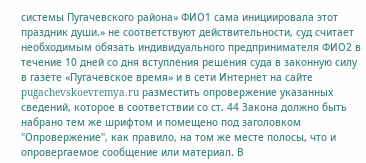системы Пугачевского района» ФИО1 сама инициировала этот праздник души.» не соответствуют действительности, суд считает необходимым обязать индивидуального предпринимателя ФИО2 в течение 10 дней со дня вступления решения суда в законную силу в газете «Пугачевское время» и в сети Интернет на сайте pugachevskoevremya.ru разместить опровержение указанных сведений, которое в соответствии со ст. 44 Закона должно быть набрано тем же шрифтом и помещено под заголовком "Опровержение", как правило, на том же месте полосы, что и опровергаемое сообщение или материал. В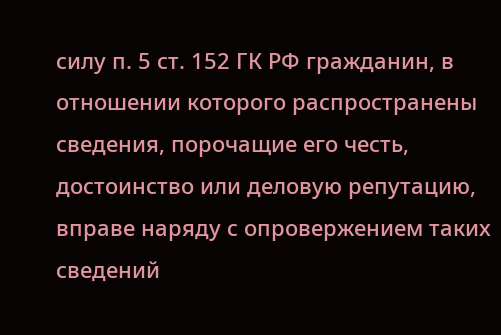силу п. 5 ст. 152 ГК РФ гражданин, в отношении которого распространены сведения, порочащие его честь, достоинство или деловую репутацию, вправе наряду с опровержением таких сведений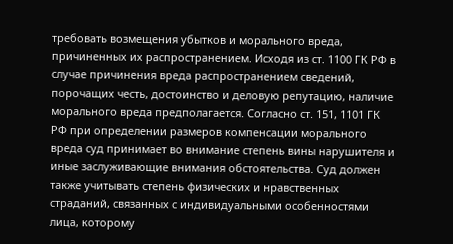требовать возмещения убытков и морального вреда, причиненных их распространением. Исходя из ст. 1100 ГК РФ в случае причинения вреда распространением сведений, порочащих честь, достоинство и деловую репутацию, наличие морального вреда предполагается. Согласно ст. 151, 1101 ГК РФ при определении размеров компенсации морального вреда суд принимает во внимание степень вины нарушителя и иные заслуживающие внимания обстоятельства. Суд должен также учитывать степень физических и нравственных страданий, связанных с индивидуальными особенностями лица, которому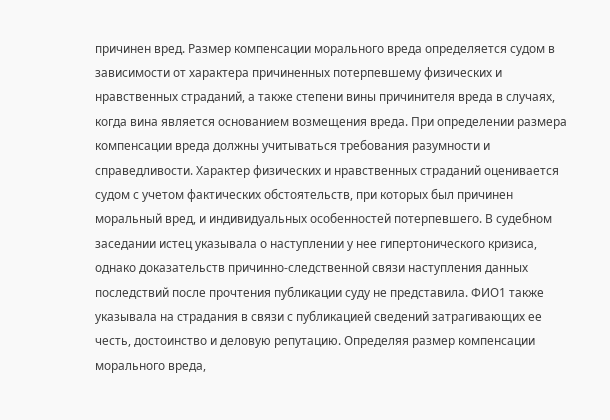причинен вред. Размер компенсации морального вреда определяется судом в зависимости от характера причиненных потерпевшему физических и нравственных страданий, а также степени вины причинителя вреда в случаях, когда вина является основанием возмещения вреда. При определении размера компенсации вреда должны учитываться требования разумности и справедливости. Характер физических и нравственных страданий оценивается судом с учетом фактических обстоятельств, при которых был причинен моральный вред, и индивидуальных особенностей потерпевшего. В судебном заседании истец указывала о наступлении у нее гипертонического кризиса, однако доказательств причинно-следственной связи наступления данных последствий после прочтения публикации суду не представила. ФИО1 также указывала на страдания в связи с публикацией сведений затрагивающих ее честь, достоинство и деловую репутацию. Определяя размер компенсации морального вреда,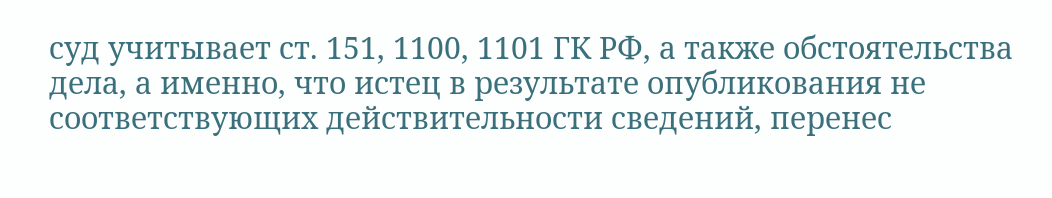суд учитывает ст. 151, 1100, 1101 ГК РФ, а также обстоятельства дела, а именно, что истец в результате опубликования не соответствующих действительности сведений, перенес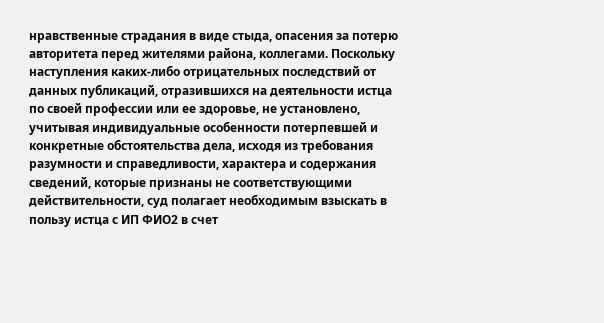нравственные страдания в виде стыда, опасения за потерю авторитета перед жителями района, коллегами. Поскольку наступления каких-либо отрицательных последствий от данных публикаций, отразившихся на деятельности истца по своей профессии или ее здоровье, не установлено, учитывая индивидуальные особенности потерпевшей и конкретные обстоятельства дела, исходя из требования разумности и справедливости, характера и содержания сведений, которые признаны не соответствующими действительности, суд полагает необходимым взыскать в пользу истца с ИП ФИО2 в счет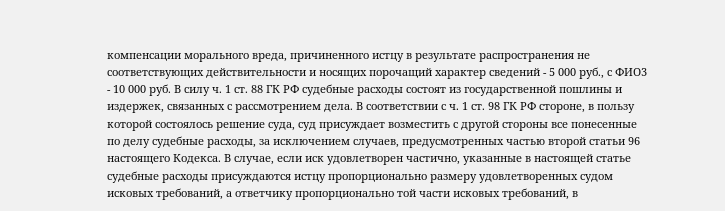компенсации морального вреда, причиненного истцу в результате распространения не соответствующих действительности и носящих порочащий характер сведений - 5 000 руб., с ФИО3 - 10 000 руб. В силу ч. 1 ст. 88 ГК РФ судебные расходы состоят из государственной пошлины и издержек, связанных с рассмотрением дела. В соответствии с ч. 1 ст. 98 ГК РФ стороне, в пользу которой состоялось решение суда, суд присуждает возместить с другой стороны все понесенные по делу судебные расходы, за исключением случаев, предусмотренных частью второй статьи 96 настоящего Кодекса. В случае, если иск удовлетворен частично, указанные в настоящей статье судебные расходы присуждаются истцу пропорционально размеру удовлетворенных судом исковых требований, а ответчику пропорционально той части исковых требований, в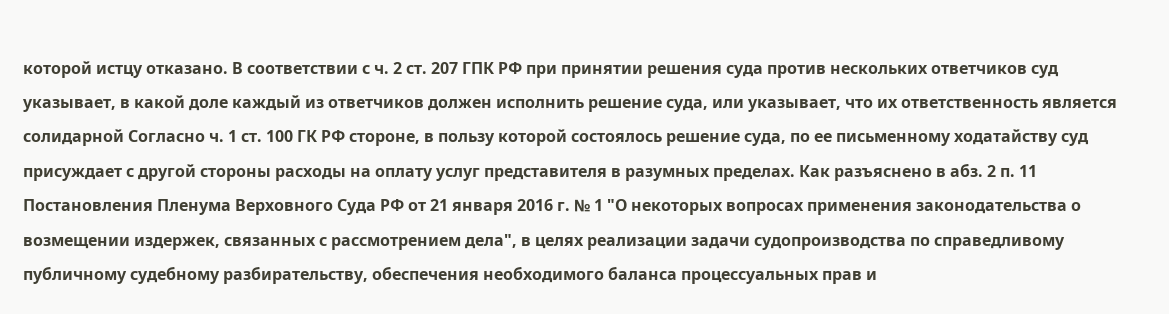которой истцу отказано. В соответствии с ч. 2 ст. 207 ГПК РФ при принятии решения суда против нескольких ответчиков суд указывает, в какой доле каждый из ответчиков должен исполнить решение суда, или указывает, что их ответственность является солидарной Согласно ч. 1 ст. 100 ГК РФ стороне, в пользу которой состоялось решение суда, по ее письменному ходатайству суд присуждает с другой стороны расходы на оплату услуг представителя в разумных пределах. Как разъяснено в абз. 2 п. 11 Постановления Пленума Верховного Суда РФ от 21 января 2016 г. № 1 "О некоторых вопросах применения законодательства о возмещении издержек, связанных с рассмотрением дела", в целях реализации задачи судопроизводства по справедливому публичному судебному разбирательству, обеспечения необходимого баланса процессуальных прав и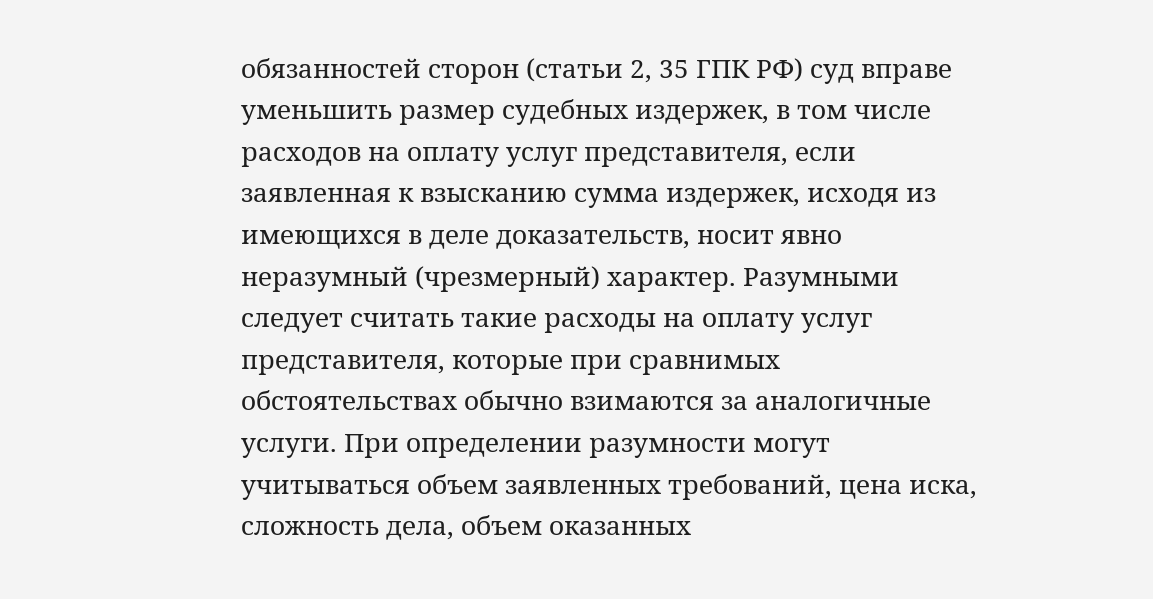обязанностей сторон (статьи 2, 35 ГПК РФ) суд вправе уменьшить размер судебных издержек, в том числе расходов на оплату услуг представителя, если заявленная к взысканию сумма издержек, исходя из имеющихся в деле доказательств, носит явно неразумный (чрезмерный) характер. Разумными следует считать такие расходы на оплату услуг представителя, которые при сравнимых обстоятельствах обычно взимаются за аналогичные услуги. При определении разумности могут учитываться объем заявленных требований, цена иска, сложность дела, объем оказанных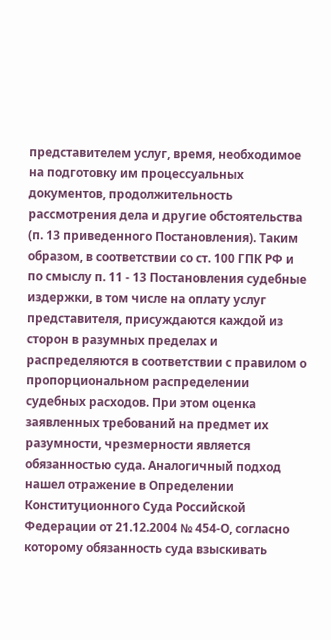представителем услуг, время, необходимое на подготовку им процессуальных документов, продолжительность рассмотрения дела и другие обстоятельства (п. 13 приведенного Постановления). Таким образом, в соответствии со ст. 100 ГПК РФ и по смыслу п. 11 - 13 Постановления судебные издержки, в том числе на оплату услуг представителя, присуждаются каждой из сторон в разумных пределах и распределяются в соответствии с правилом о пропорциональном распределении судебных расходов. При этом оценка заявленных требований на предмет их разумности, чрезмерности является обязанностью суда. Аналогичный подход нашел отражение в Определении Конституционного Суда Российской Федерации от 21.12.2004 № 454-О, согласно которому обязанность суда взыскивать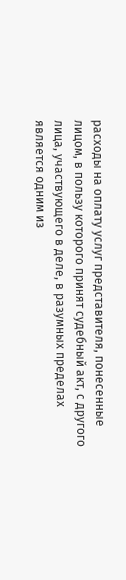расходы на оплату услуг представителя, понесенные лицом, в пользу которого принят судебный акт, с другого лица, участвующего в деле, в разумных пределах является одним из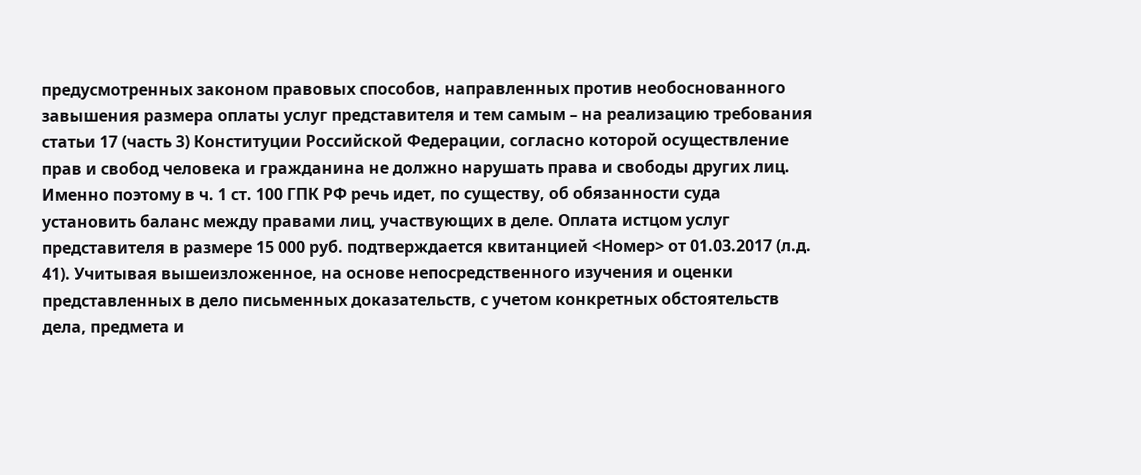предусмотренных законом правовых способов, направленных против необоснованного завышения размера оплаты услуг представителя и тем самым – на реализацию требования статьи 17 (часть 3) Конституции Российской Федерации, согласно которой осуществление прав и свобод человека и гражданина не должно нарушать права и свободы других лиц. Именно поэтому в ч. 1 ст. 100 ГПК РФ речь идет, по существу, об обязанности суда установить баланс между правами лиц, участвующих в деле. Оплата истцом услуг представителя в размере 15 000 руб. подтверждается квитанцией <Номер> от 01.03.2017 (л.д. 41). Учитывая вышеизложенное, на основе непосредственного изучения и оценки представленных в дело письменных доказательств, с учетом конкретных обстоятельств дела, предмета и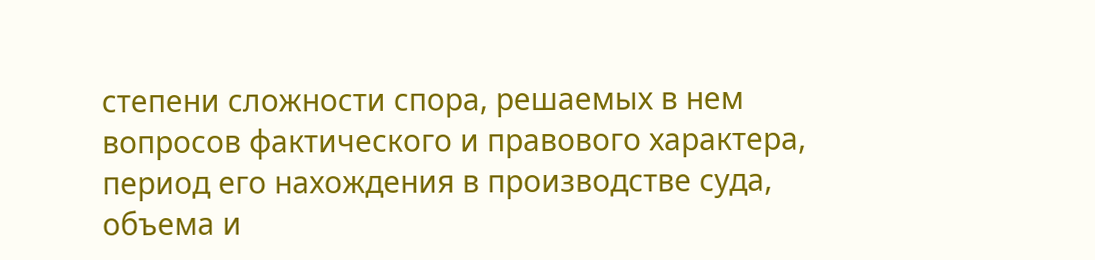степени сложности спора, решаемых в нем вопросов фактического и правового характера, период его нахождения в производстве суда, объема и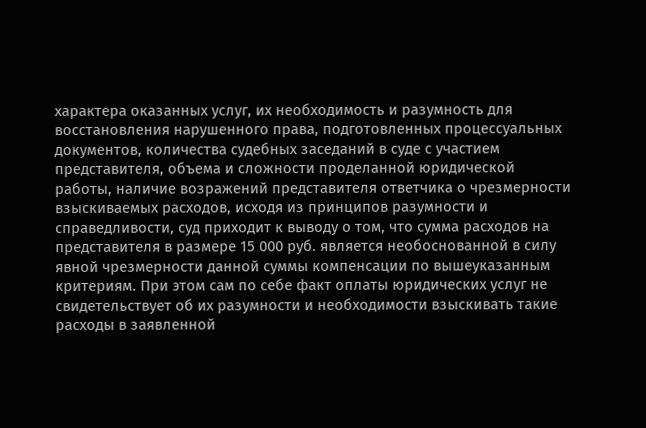характера оказанных услуг, их необходимость и разумность для восстановления нарушенного права, подготовленных процессуальных документов, количества судебных заседаний в суде с участием представителя, объема и сложности проделанной юридической работы, наличие возражений представителя ответчика о чрезмерности взыскиваемых расходов, исходя из принципов разумности и справедливости, суд приходит к выводу о том, что сумма расходов на представителя в размере 15 000 руб. является необоснованной в силу явной чрезмерности данной суммы компенсации по вышеуказанным критериям. При этом сам по себе факт оплаты юридических услуг не свидетельствует об их разумности и необходимости взыскивать такие расходы в заявленной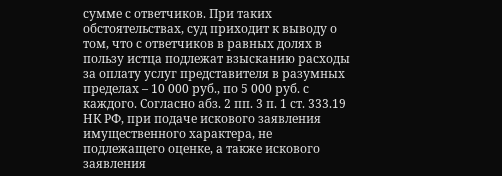сумме с ответчиков. При таких обстоятельствах, суд приходит к выводу о том, что с ответчиков в равных долях в пользу истца подлежат взысканию расходы за оплату услуг представителя в разумных пределах – 10 000 руб., по 5 000 руб. с каждого. Согласно абз. 2 пп. 3 п. 1 ст. 333.19 НК РФ, при подаче искового заявления имущественного характера, не подлежащего оценке, а также искового заявления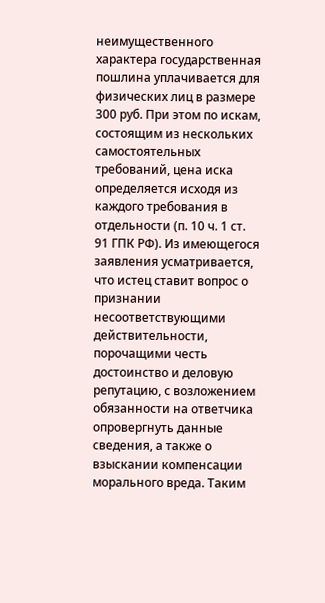неимущественного характера государственная пошлина уплачивается для физических лиц в размере 300 руб. При этом по искам, состоящим из нескольких самостоятельных требований, цена иска определяется исходя из каждого требования в отдельности (п. 10 ч. 1 ст. 91 ГПК РФ). Из имеющегося заявления усматривается, что истец ставит вопрос о признании несоответствующими действительности, порочащими честь достоинство и деловую репутацию, с возложением обязанности на ответчика опровергнуть данные сведения, а также о взыскании компенсации морального вреда. Таким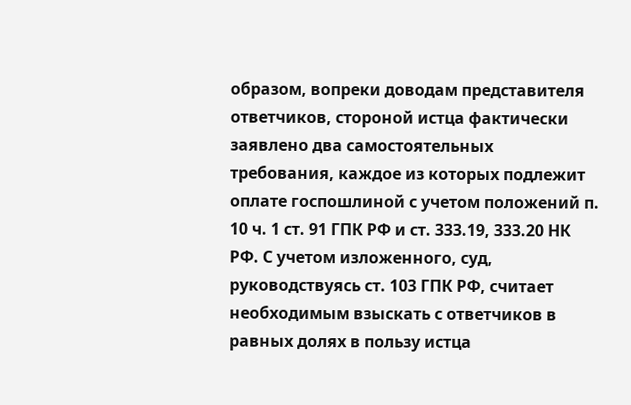образом, вопреки доводам представителя ответчиков, стороной истца фактически заявлено два самостоятельных требования, каждое из которых подлежит оплате госпошлиной с учетом положений п. 10 ч. 1 ст. 91 ГПК РФ и ст. 333.19, 333.20 НК РФ. С учетом изложенного, суд, руководствуясь ст. 103 ГПК РФ, считает необходимым взыскать с ответчиков в равных долях в пользу истца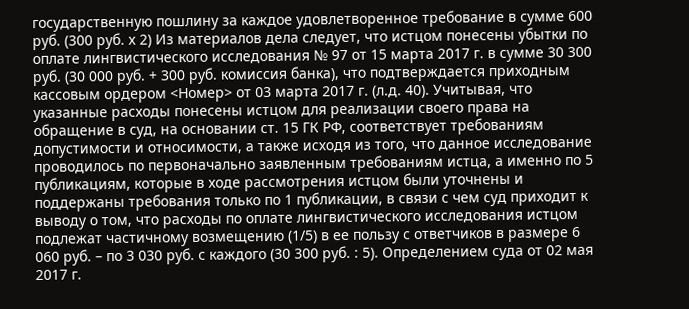государственную пошлину за каждое удовлетворенное требование в сумме 600 руб. (300 руб. х 2) Из материалов дела следует, что истцом понесены убытки по оплате лингвистического исследования № 97 от 15 марта 2017 г. в сумме 30 300 руб. (30 000 руб. + 300 руб. комиссия банка), что подтверждается приходным кассовым ордером <Номер> от 03 марта 2017 г. (л.д. 40). Учитывая, что указанные расходы понесены истцом для реализации своего права на обращение в суд, на основании ст. 15 ГК РФ, соответствует требованиям допустимости и относимости, а также исходя из того, что данное исследование проводилось по первоначально заявленным требованиям истца, а именно по 5 публикациям, которые в ходе рассмотрения истцом были уточнены и поддержаны требования только по 1 публикации, в связи с чем суд приходит к выводу о том, что расходы по оплате лингвистического исследования истцом подлежат частичному возмещению (1/5) в ее пользу с ответчиков в размере 6 060 руб. – по 3 030 руб. с каждого (30 300 руб. : 5). Определением суда от 02 мая 2017 г.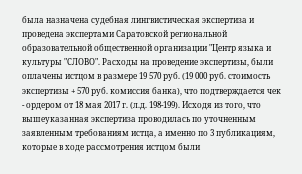была назначена судебная лингвистическая экспертиза и проведена экспертами Саратовской региональной образовательной общественной организации "Центр языка и культуры "СЛОВО". Расходы на проведение экспертизы, были оплачены истцом в размере 19 570 руб. (19 000 руб. стоимость экспертизы + 570 руб. комиссия банка), что подтверждается чек - ордером от 18 мая 2017 г. (л.д. 198-199). Исходя из того, что вышеуказанная экспертиза проводилась по уточненным заявленным требованиям истца, а именно по 3 публикациям, которые в ходе рассмотрения истцом были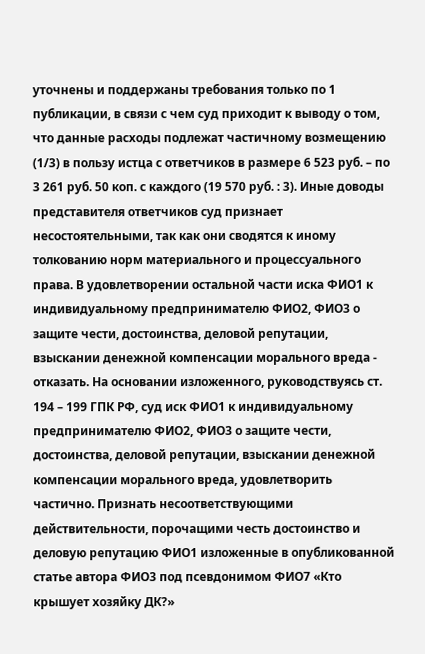уточнены и поддержаны требования только по 1 публикации, в связи с чем суд приходит к выводу о том, что данные расходы подлежат частичному возмещению (1/3) в пользу истца с ответчиков в размере 6 523 руб. – по 3 261 руб. 50 коп. с каждого (19 570 руб. : 3). Иные доводы представителя ответчиков суд признает несостоятельными, так как они сводятся к иному толкованию норм материального и процессуального права. В удовлетворении остальной части иска ФИО1 к индивидуальному предпринимателю ФИО2, ФИО3 о защите чести, достоинства, деловой репутации, взыскании денежной компенсации морального вреда - отказать. На основании изложенного, руководствуясь ст. 194 – 199 ГПК РФ, суд иск ФИО1 к индивидуальному предпринимателю ФИО2, ФИО3 о защите чести, достоинства, деловой репутации, взыскании денежной компенсации морального вреда, удовлетворить частично. Признать несоответствующими действительности, порочащими честь достоинство и деловую репутацию ФИО1 изложенные в опубликованной статье автора ФИО3 под псевдонимом ФИО7 «Кто крышует хозяйку ДК?»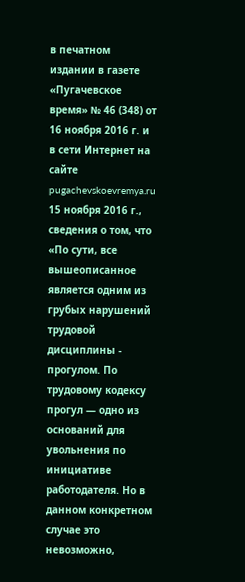в печатном издании в газете «Пугачевское время» № 46 (348) от 16 ноября 2016 г. и в сети Интернет на сайте pugachevskoevremya.ru 15 ноября 2016 г., сведения о том, что «По сути, все вышеописанное является одним из грубых нарушений трудовой дисциплины - прогулом. По трудовому кодексу прогул — одно из оснований для увольнения по инициативе работодателя. Но в данном конкретном случае это невозможно,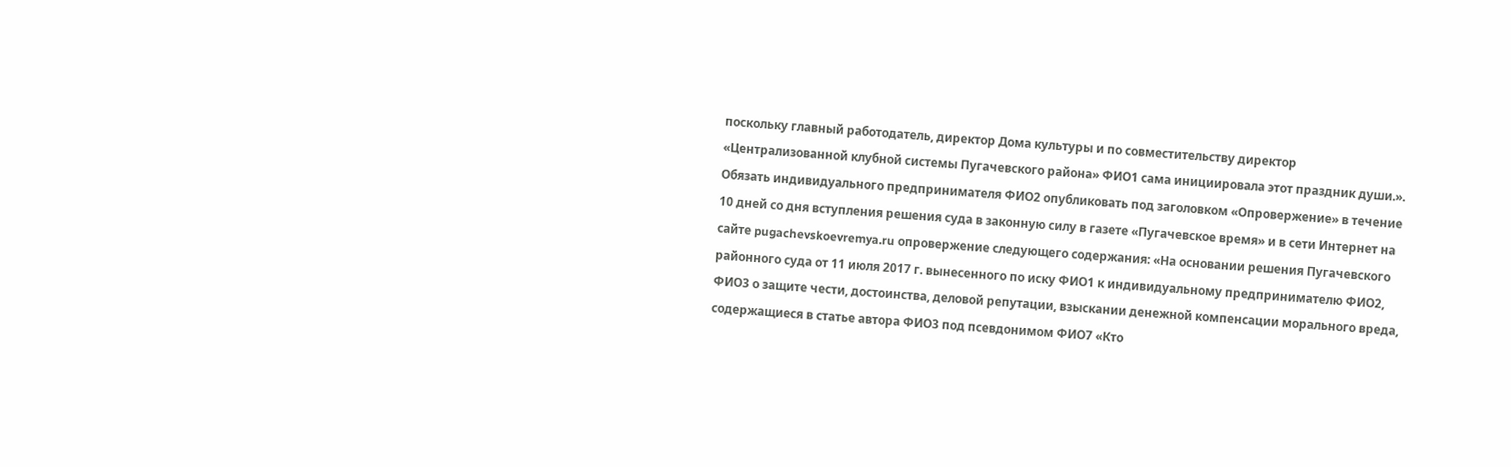поскольку главный работодатель, директор Дома культуры и по совместительству директор «Централизованной клубной системы Пугачевского района» ФИО1 сама инициировала этот праздник души.». Обязать индивидуального предпринимателя ФИО2 опубликовать под заголовком «Опровержение» в течение 10 дней со дня вступления решения суда в законную силу в газете «Пугачевское время» и в сети Интернет на сайте pugachevskoevremya.ru опровержение следующего содержания: «На основании решения Пугачевского районного суда от 11 июля 2017 г. вынесенного по иску ФИО1 к индивидуальному предпринимателю ФИО2, ФИО3 о защите чести, достоинства, деловой репутации, взыскании денежной компенсации морального вреда, содержащиеся в статье автора ФИО3 под псевдонимом ФИО7 «Кто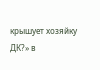крышует хозяйку ДК?» в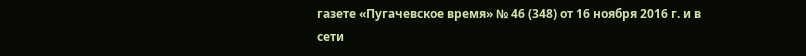газете «Пугачевское время» № 46 (348) от 16 ноября 2016 г. и в сети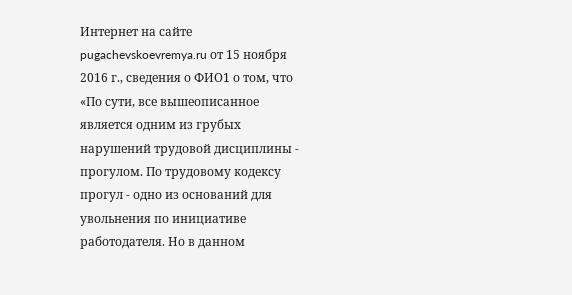Интернет на сайте pugachevskoevremya.ru от 15 ноября 2016 г., сведения о ФИО1 о том, что «По сути, все вышеописанное является одним из грубых нарушений трудовой дисциплины - прогулом. По трудовому кодексу прогул - одно из оснований для увольнения по инициативе работодателя. Но в данном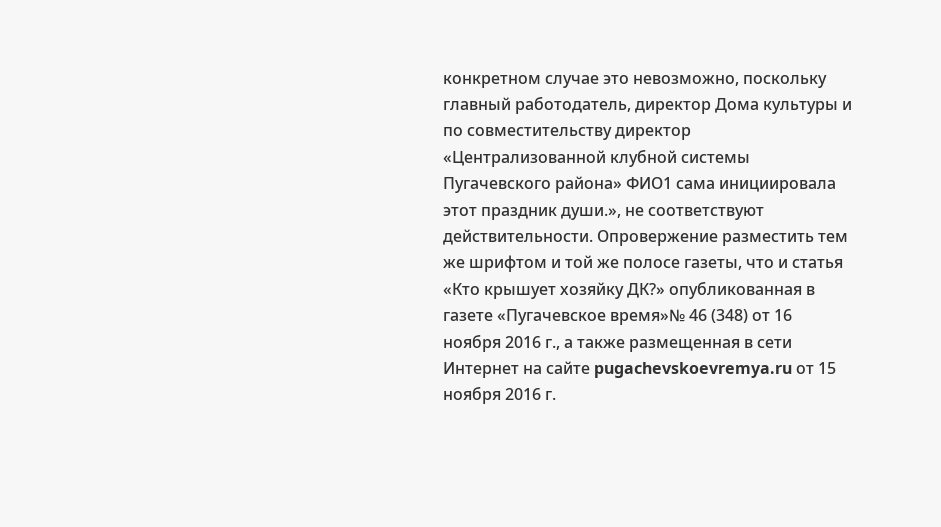конкретном случае это невозможно, поскольку главный работодатель, директор Дома культуры и по совместительству директор «Централизованной клубной системы Пугачевского района» ФИО1 сама инициировала этот праздник души.», не соответствуют действительности. Опровержение разместить тем же шрифтом и той же полосе газеты, что и статья «Кто крышует хозяйку ДК?» опубликованная в газете «Пугачевское время»№ 46 (348) от 16 ноября 2016 г., а также размещенная в сети Интернет на сайте pugachevskoevremya.ru от 15 ноября 2016 г.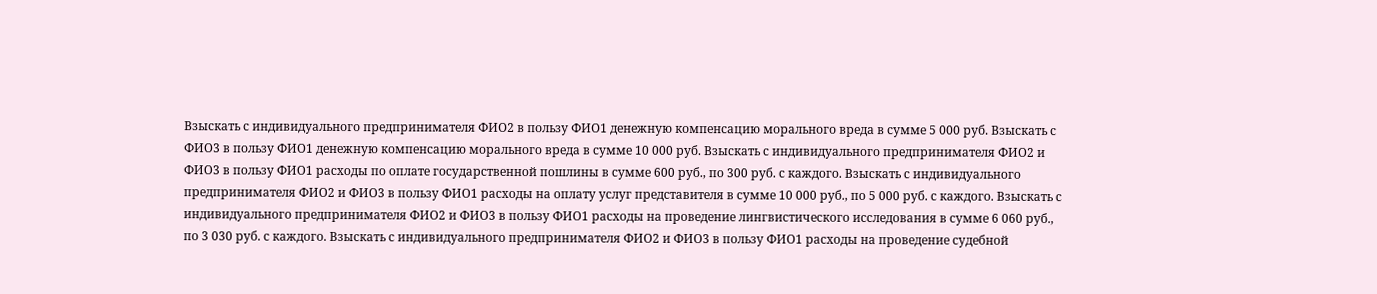Взыскать с индивидуального предпринимателя ФИО2 в пользу ФИО1 денежную компенсацию морального вреда в сумме 5 000 руб. Взыскать с ФИО3 в пользу ФИО1 денежную компенсацию морального вреда в сумме 10 000 руб. Взыскать с индивидуального предпринимателя ФИО2 и ФИО3 в пользу ФИО1 расходы по оплате государственной пошлины в сумме 600 руб., по 300 руб. с каждого. Взыскать с индивидуального предпринимателя ФИО2 и ФИО3 в пользу ФИО1 расходы на оплату услуг представителя в сумме 10 000 руб., по 5 000 руб. с каждого. Взыскать с индивидуального предпринимателя ФИО2 и ФИО3 в пользу ФИО1 расходы на проведение лингвистического исследования в сумме 6 060 руб., по 3 030 руб. с каждого. Взыскать с индивидуального предпринимателя ФИО2 и ФИО3 в пользу ФИО1 расходы на проведение судебной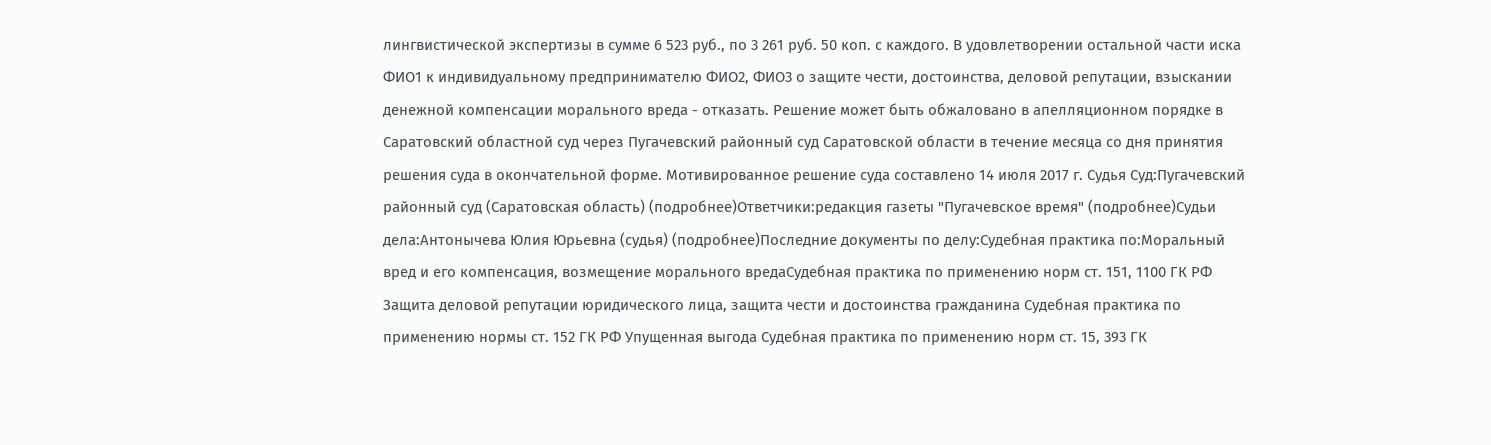лингвистической экспертизы в сумме 6 523 руб., по 3 261 руб. 50 коп. с каждого. В удовлетворении остальной части иска ФИО1 к индивидуальному предпринимателю ФИО2, ФИО3 о защите чести, достоинства, деловой репутации, взыскании денежной компенсации морального вреда - отказать. Решение может быть обжаловано в апелляционном порядке в Саратовский областной суд через Пугачевский районный суд Саратовской области в течение месяца со дня принятия решения суда в окончательной форме. Мотивированное решение суда составлено 14 июля 2017 г. Судья Суд:Пугачевский районный суд (Саратовская область) (подробнее)Ответчики:редакция газеты "Пугачевское время" (подробнее)Судьи дела:Антонычева Юлия Юрьевна (судья) (подробнее)Последние документы по делу:Судебная практика по:Моральный вред и его компенсация, возмещение морального вредаСудебная практика по применению норм ст. 151, 1100 ГК РФ Защита деловой репутации юридического лица, защита чести и достоинства гражданина Судебная практика по применению нормы ст. 152 ГК РФ Упущенная выгода Судебная практика по применению норм ст. 15, 393 ГК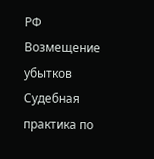РФ Возмещение убытков Судебная практика по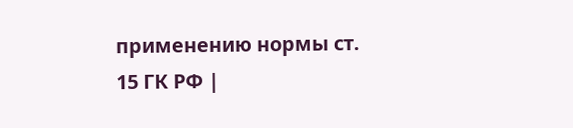применению нормы ст. 15 ГК РФ |